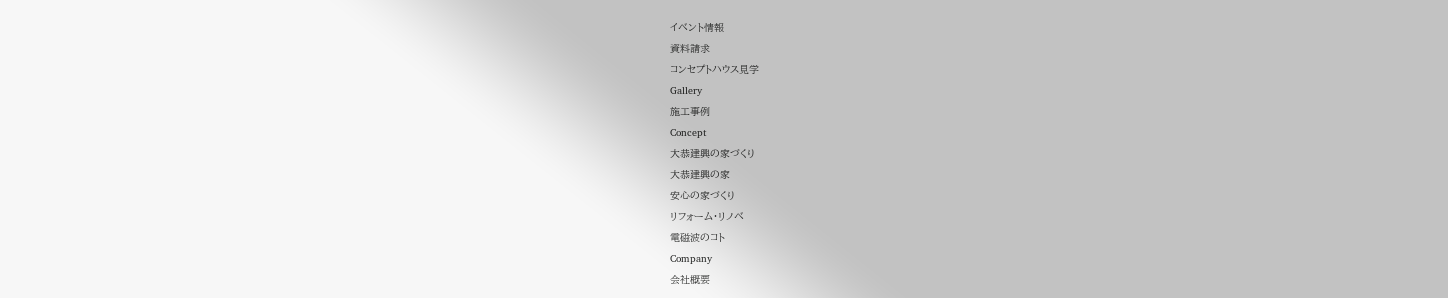イベント情報
資料請求
コンセプトハウス見学
Gallery
施工事例
Concept
大恭建興の家づくり
大恭建興の家
安心の家づくり
リフォーム・リノベ
電磁波のコト
Company
会社概要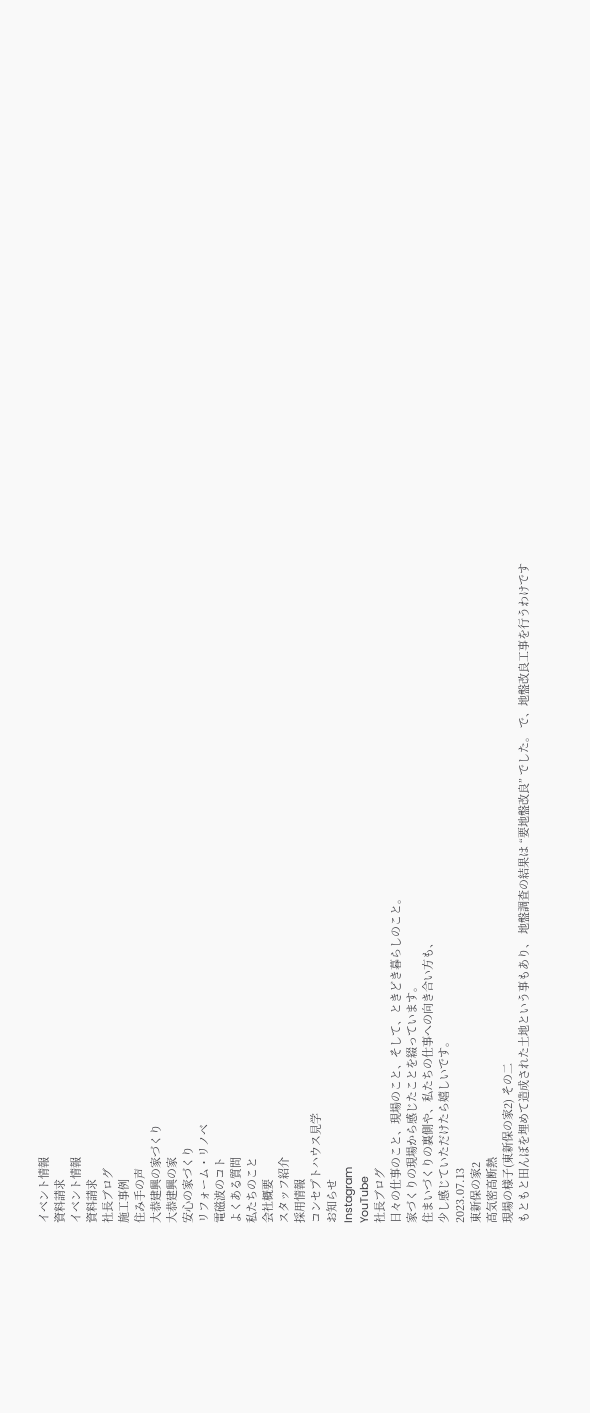イベント情報
資料請求
イベント情報
資料請求
社長ブログ
施工事例
住み手の声
大恭建興の家づくり
大恭建興の家
安心の家づくり
リフォーム・リノベ
電磁波のコト
よくある質問
私たちのこと
会社概要
スタッフ紹介
採用情報
コンセプトハウス見学
お知らせ
Instagram
YouTube
社長ブログ
日々の仕事のこと、現場のこと、そして、ときどき暮らしのこと。
家づくりの現場から感じたことを綴っています。
住まいづくりの裏側や、私たちの仕事への向き合い方も、
少し感じていただけたら嬉しいです。
2023.07.13
東新保の家2
高気密高断熱
現場の様子(東新保の家2) その二
もともと田んぼを埋めて造成された土地という事もあり、 地盤調査の結果は “要地盤改良” でした。 で、地盤改良工事を行うわけです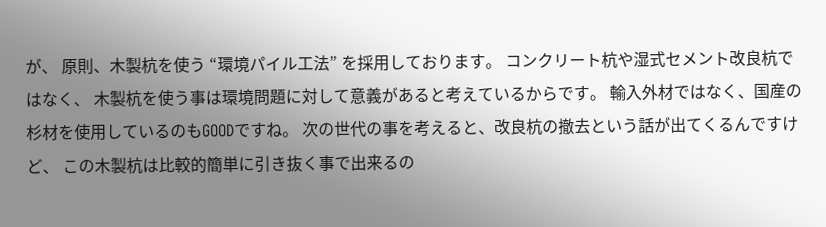が、 原則、木製杭を使う “環境パイル工法” を採用しております。 コンクリート杭や湿式セメント改良杭ではなく、 木製杭を使う事は環境問題に対して意義があると考えているからです。 輸入外材ではなく、国産の杉材を使用しているのもGOODですね。 次の世代の事を考えると、改良杭の撤去という話が出てくるんですけど、 この木製杭は比較的簡単に引き抜く事で出来るの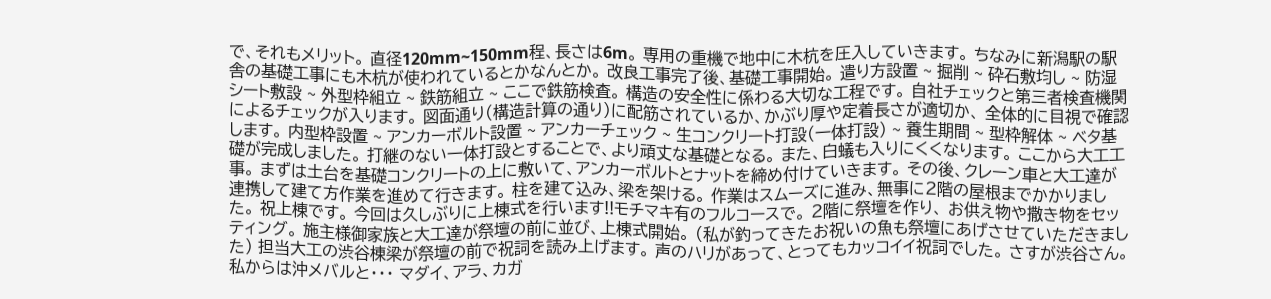で、それもメリット。 直径120mm~150mm程、長さは6m。 専用の重機で地中に木杭を圧入していきます。 ちなみに新潟駅の駅舎の基礎工事にも木杭が使われているとかなんとか。 改良工事完了後、基礎工事開始。 遣り方設置 ~ 掘削 ~ 砕石敷均し ~ 防湿シート敷設 ~ 外型枠組立 ~ 鉄筋組立 ~ ここで鉄筋検査。 構造の安全性に係わる大切な工程です。 自社チェックと第三者検査機関によるチェックが入ります。 図面通り(構造計算の通り)に配筋されているか、かぶり厚や定着長さが適切か、 全体的に目視で確認します。 内型枠設置 ~ アンカーボルト設置 ~ アンカーチェック ~ 生コンクリート打設(一体打設) ~ 養生期間 ~ 型枠解体 ~ ベタ基礎が完成しました。 打継のない一体打設とすることで、より頑丈な基礎となる。 また、白蟻も入りにくくなります。 ここから大工工事。 まずは土台を基礎コンクリートの上に敷いて、アンカーボルトとナットを締め付けていきます。 その後、クレーン車と大工達が連携して建て方作業を進めて行きます。 柱を建て込み、梁を架ける。 作業はスムーズに進み、無事に2階の屋根までかかりました。 祝上棟です。 今回は久しぶりに上棟式を行います!!モチマキ有のフルコースで。 2階に祭壇を作り、 お供え物や撒き物をセッティング。 施主様御家族と大工達が祭壇の前に並び、上棟式開始。 (私が釣ってきたお祝いの魚も祭壇にあげさせていただきました) 担当大工の渋谷棟梁が祭壇の前で祝詞を読み上げます。 声のハリがあって、とってもカッコイイ祝詞でした。 さすが渋谷さん。 私からは沖メバルと・・・ マダイ、アラ、カガ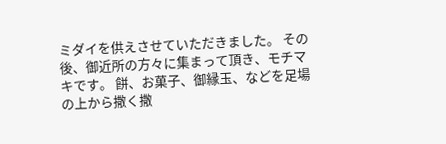ミダイを供えさせていただきました。 その後、御近所の方々に集まって頂き、モチマキです。 餅、お菓子、御縁玉、などを足場の上から撒く撒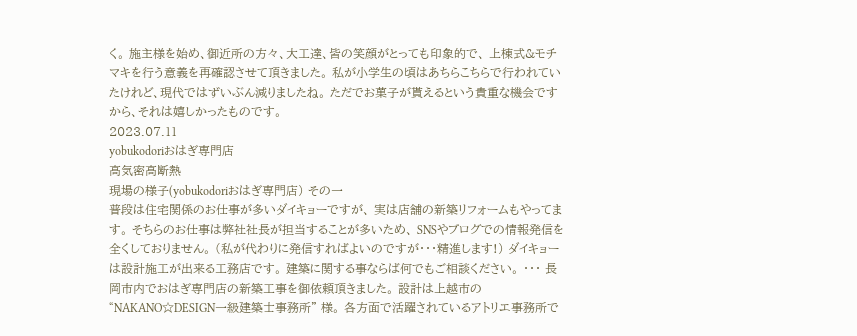く。 施主様を始め、御近所の方々、大工達、皆の笑顔がとっても印象的で、 上棟式&モチマキを行う意義を再確認させて頂きました。 私が小学生の頃はあちらこちらで行われていたけれど、現代ではずいぶん減りましたね。 ただでお菓子が貰えるという貴重な機会ですから、それは嬉しかったものです。
2023.07.11
yobukodoriおはぎ専門店
高気密高断熱
現場の様子(yobukodoriおはぎ専門店) その一
普段は住宅関係のお仕事が多いダイキョーですが、 実は店舗の新築リフォームもやってます。 そちらのお仕事は弊社社長が担当することが多いため、 SNSやブログでの情報発信を全くしておりません。 (私が代わりに発信すればよいのですが・・・精進します!) ダイキョーは設計施工が出来る工務店です。 建築に関する事ならば何でもご相談ください。 ・・・ 長岡市内でおはぎ専門店の新築工事を御依頼頂きました。 設計は上越市の “NAKANO☆DESIGN一級建築士事務所” 様。 各方面で活躍されているアトリエ事務所で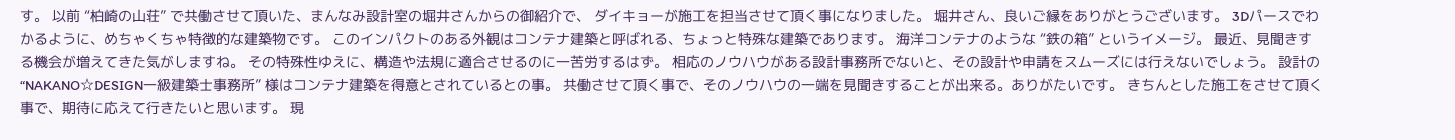す。 以前 “柏崎の山荘” で共働させて頂いた、まんなみ設計室の堀井さんからの御紹介で、 ダイキョーが施工を担当させて頂く事になりました。 堀井さん、良いご縁をありがとうございます。 3Dパースでわかるように、めちゃくちゃ特徴的な建築物です。 このインパクトのある外観はコンテナ建築と呼ばれる、ちょっと特殊な建築であります。 海洋コンテナのような “鉄の箱” というイメージ。 最近、見聞きする機会が増えてきた気がしますね。 その特殊性ゆえに、構造や法規に適合させるのに一苦労するはず。 相応のノウハウがある設計事務所でないと、その設計や申請をスムーズには行えないでしょう。 設計の “NAKANO☆DESIGN一級建築士事務所” 様はコンテナ建築を得意とされているとの事。 共働させて頂く事で、そのノウハウの一端を見聞きすることが出来る。ありがたいです。 きちんとした施工をさせて頂く事で、期待に応えて行きたいと思います。 現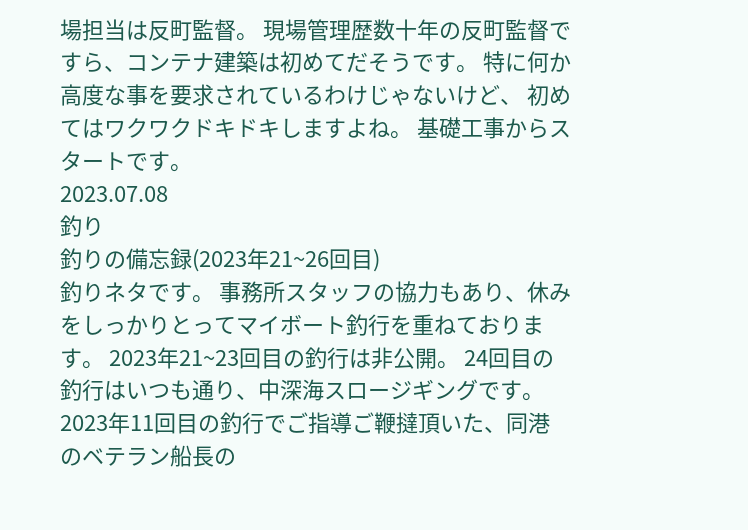場担当は反町監督。 現場管理歴数十年の反町監督ですら、コンテナ建築は初めてだそうです。 特に何か高度な事を要求されているわけじゃないけど、 初めてはワクワクドキドキしますよね。 基礎工事からスタートです。
2023.07.08
釣り
釣りの備忘録(2023年21~26回目)
釣りネタです。 事務所スタッフの協力もあり、休みをしっかりとってマイボート釣行を重ねております。 2023年21~23回目の釣行は非公開。 24回目の釣行はいつも通り、中深海スロージギングです。 2023年11回目の釣行でご指導ご鞭撻頂いた、同港のベテラン船長の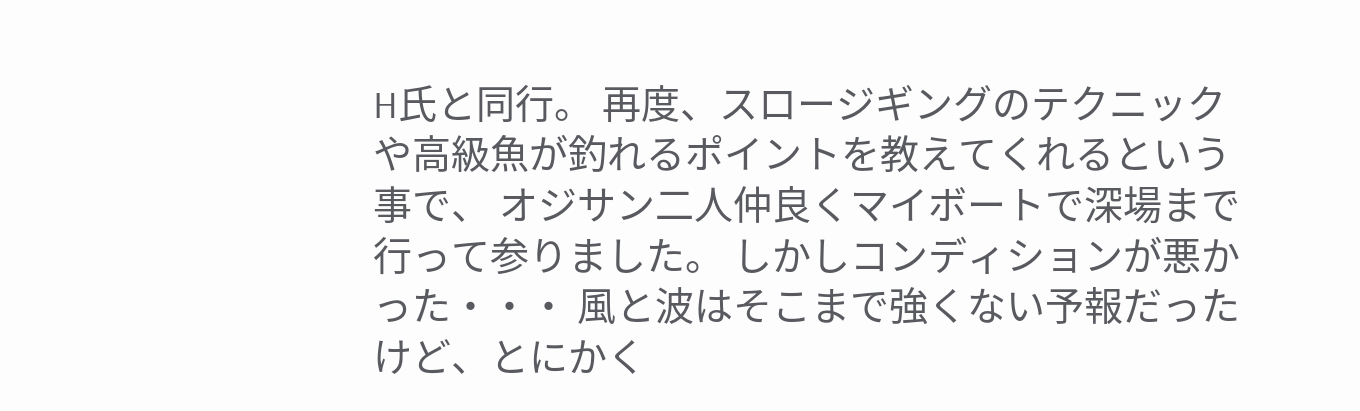H氏と同行。 再度、スロージギングのテクニックや高級魚が釣れるポイントを教えてくれるという事で、 オジサン二人仲良くマイボートで深場まで行って参りました。 しかしコンディションが悪かった・・・ 風と波はそこまで強くない予報だったけど、とにかく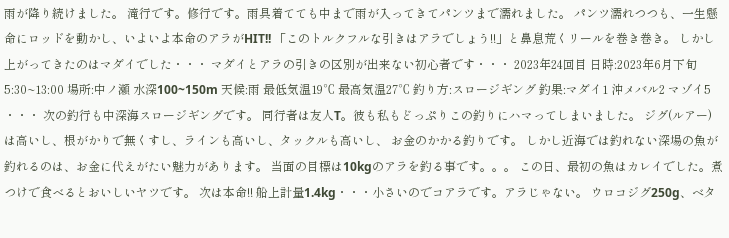雨が降り続けました。 滝行です。修行です。雨具着てても中まで雨が入ってきてパンツまで濡れました。 パンツ濡れつつも、一生懸命にロッドを動かし、いよいよ本命のアラがHIT!! 「このトルクフルな引きはアラでしょう!!」と鼻息荒くリールを巻き巻き。 しかし上がってきたのはマダイでした・・・ マダイとアラの引きの区別が出来ない初心者です・・・ 2023年24回目 日時:2023年6月下旬 5:30~13:00 場所:中ノ瀬 水深100~150m 天候:雨 最低気温19℃ 最高気温27℃ 釣り方:スロージギング 釣果:マダイ1 沖メバル2 マゾイ5 ・・・ 次の釣行も中深海スロージギングです。 同行者は友人T。彼も私もどっぷりこの釣りにハマってしまいました。 ジグ(ルアー)は高いし、根がかりで無くすし、ラインも高いし、タックルも高いし、 お金のかかる釣りです。 しかし近海では釣れない深場の魚が釣れるのは、お金に代えがたい魅力があります。 当面の目標は10kgのアラを釣る事です。。。 この日、最初の魚はカレイでした。煮つけで食べるとおいしいヤツです。 次は本命!! 船上計量1.4kg・・・小さいのでコアラです。アラじゃない。 ウロコジグ250g、ベタ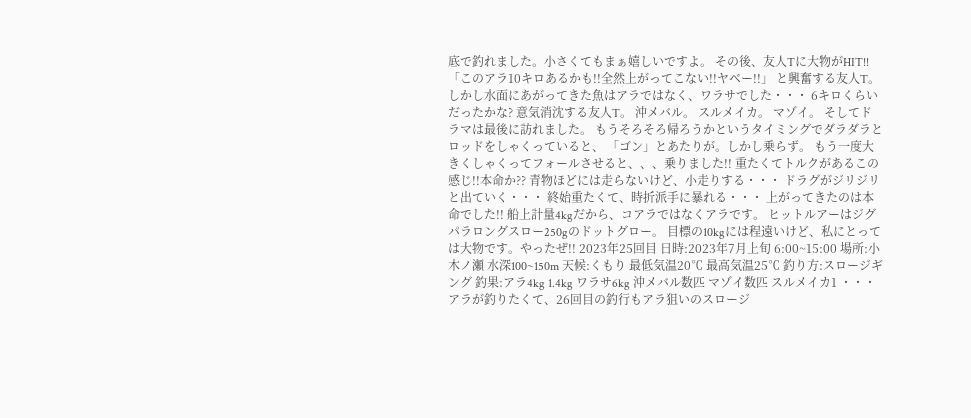底で釣れました。小さくてもまぁ嬉しいですよ。 その後、友人Tに大物がHIT!! 「このアラ10キロあるかも!!全然上がってこない!!ヤベー!!」 と興奮する友人T。 しかし水面にあがってきた魚はアラではなく、ワラサでした・・・ 6キロくらいだったかな? 意気消沈する友人T。 沖メバル。 スルメイカ。 マゾイ。 そしてドラマは最後に訪れました。 もうそろそろ帰ろうかというタイミングでダラダラとロッドをしゃくっていると、 「ゴン」とあたりが。しかし乗らず。 もう一度大きくしゃくってフォールさせると、、、乗りました!! 重たくてトルクがあるこの感じ!!本命か?? 青物ほどには走らないけど、小走りする・・・ ドラグがジリジリと出ていく・・・ 終始重たくて、時折派手に暴れる・・・ 上がってきたのは本命でした!! 船上計量4kgだから、コアラではなくアラです。 ヒットルアーはジグパラロングスロー250gのドットグロー。 目標の10kgには程遠いけど、私にとっては大物です。やったぜ!! 2023年25回目 日時:2023年7月上旬 6:00~15:00 場所:小木ノ瀬 水深100~150m 天候:くもり 最低気温20℃ 最高気温25℃ 釣り方:スロージギング 釣果:アラ4kg 1.4kg ワラサ6kg 沖メバル数匹 マゾイ数匹 スルメイカ1 ・・・ アラが釣りたくて、26回目の釣行もアラ狙いのスロージ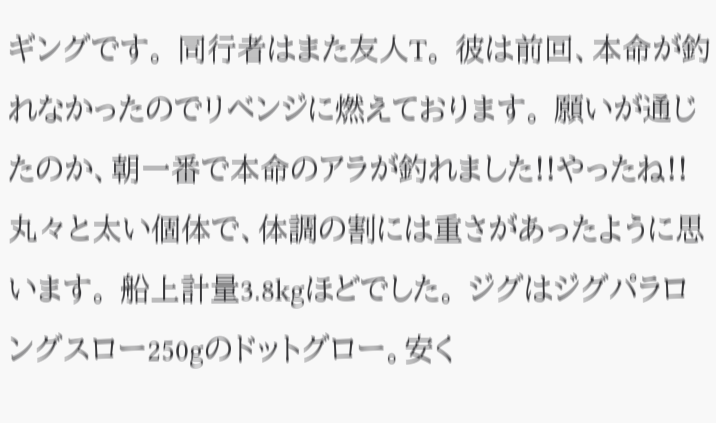ギングです。 同行者はまた友人T。 彼は前回、本命が釣れなかったのでリベンジに燃えております。 願いが通じたのか、朝一番で本命のアラが釣れました!!やったね!! 丸々と太い個体で、体調の割には重さがあったように思います。 船上計量3.8kgほどでした。 ジグはジグパラロングスロー250gのドットグロー。安く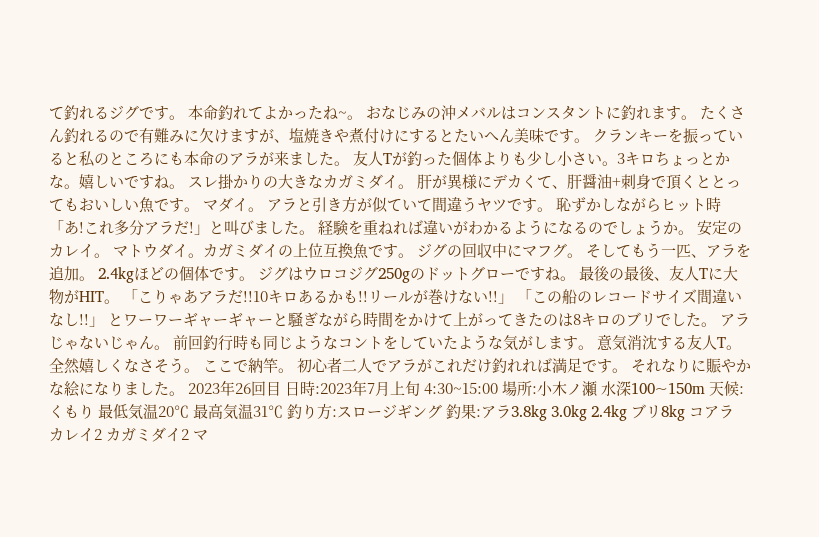て釣れるジグです。 本命釣れてよかったね~。 おなじみの沖メバルはコンスタントに釣れます。 たくさん釣れるので有難みに欠けますが、塩焼きや煮付けにするとたいへん美味です。 クランキーを振っていると私のところにも本命のアラが来ました。 友人Tが釣った個体よりも少し小さい。3キロちょっとかな。嬉しいですね。 スレ掛かりの大きなカガミダイ。 肝が異様にデカくて、肝醤油+刺身で頂くととってもおいしい魚です。 マダイ。 アラと引き方が似ていて間違うヤツです。 恥ずかしながらヒット時「あ!これ多分アラだ!」と叫びました。 経験を重ねれば違いがわかるようになるのでしょうか。 安定のカレイ。 マトウダイ。カガミダイの上位互換魚です。 ジグの回収中にマフグ。 そしてもう一匹、アラを追加。 2.4kgほどの個体です。 ジグはウロコジグ250gのドットグローですね。 最後の最後、友人Tに大物がHIT。 「こりゃあアラだ!!10キロあるかも!!リールが巻けない!!」 「この船のレコードサイズ間違いなし!!」 とワーワーギャーギャーと騒ぎながら時間をかけて上がってきたのは8キロのブリでした。 アラじゃないじゃん。 前回釣行時も同じようなコントをしていたような気がします。 意気消沈する友人T。全然嬉しくなさそう。 ここで納竿。 初心者二人でアラがこれだけ釣れれば満足です。 それなりに賑やかな絵になりました。 2023年26回目 日時:2023年7月上旬 4:30~15:00 場所:小木ノ瀬 水深100~150m 天候:くもり 最低気温20℃ 最高気温31℃ 釣り方:スロージギング 釣果:アラ3.8kg 3.0kg 2.4kg ブリ8kg コアラ カレイ2 カガミダイ2 マ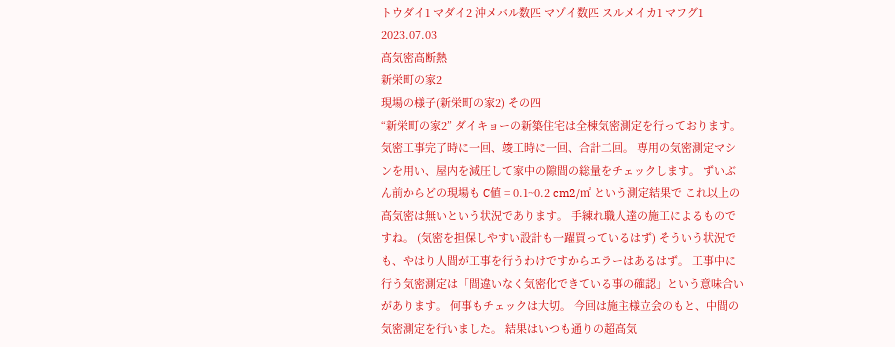トウダイ1 マダイ2 沖メバル数匹 マゾイ数匹 スルメイカ1 マフグ1
2023.07.03
高気密高断熱
新栄町の家2
現場の様子(新栄町の家2) その四
“新栄町の家2” ダイキョーの新築住宅は全棟気密測定を行っております。 気密工事完了時に一回、竣工時に一回、合計二回。 専用の気密測定マシンを用い、屋内を減圧して家中の隙間の総量をチェックします。 ずいぶん前からどの現場も C値 = 0.1~0.2 cm2/㎡ という測定結果で これ以上の高気密は無いという状況であります。 手練れ職人達の施工によるものですね。 (気密を担保しやすい設計も一躍買っているはず) そういう状況でも、やはり人間が工事を行うわけですからエラーはあるはず。 工事中に行う気密測定は「間違いなく気密化できている事の確認」という意味合いがあります。 何事もチェックは大切。 今回は施主様立会のもと、中間の気密測定を行いました。 結果はいつも通りの超高気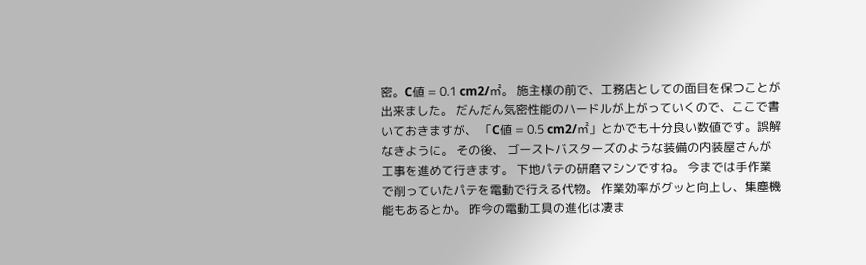密。C値 = 0.1 cm2/㎡。 施主様の前で、工務店としての面目を保つことが出来ました。 だんだん気密性能のハードルが上がっていくので、ここで書いておきますが、 「C値 = 0.5 cm2/㎡」とかでも十分良い数値です。誤解なきように。 その後、 ゴーストバスターズのような装備の内装屋さんが工事を進めて行きます。 下地パテの研磨マシンですね。 今までは手作業で削っていたパテを電動で行える代物。 作業効率がグッと向上し、集塵機能もあるとか。 昨今の電動工具の進化は凄ま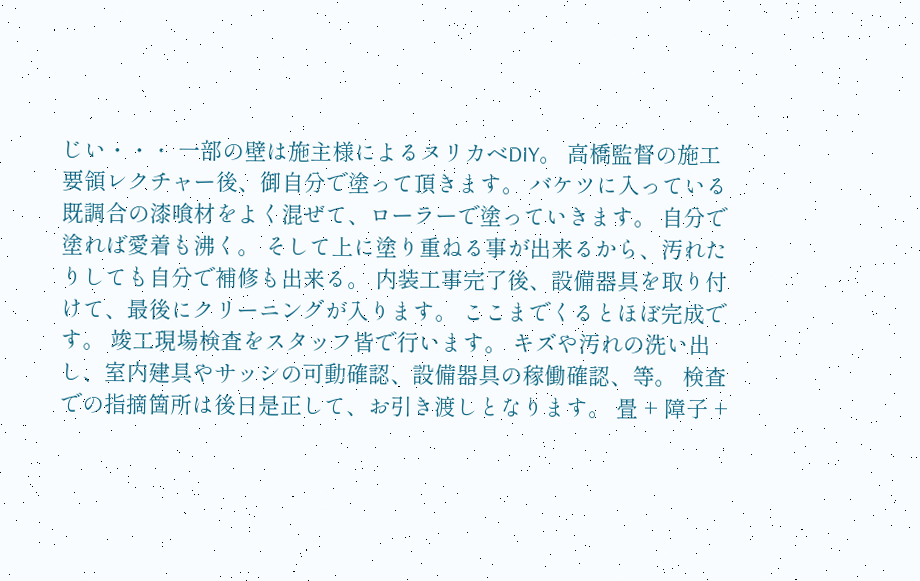じい・・・ 一部の壁は施主様によるヌリカベDIY。 高橋監督の施工要領レクチャー後、御自分で塗って頂きます。 バケツに入っている既調合の漆喰材をよく混ぜて、ローラーで塗っていきます。 自分で塗れば愛着も沸く。 そして上に塗り重ねる事が出来るから、汚れたりしても自分で補修も出来る。 内装工事完了後、設備器具を取り付けて、最後にクリーニングが入ります。 ここまでくるとほぼ完成です。 竣工現場検査をスタッフ皆で行います。 キズや汚れの洗い出し、室内建具やサッシの可動確認、設備器具の稼働確認、等。 検査での指摘箇所は後日是正して、お引き渡しとなります。 畳 + 障子 +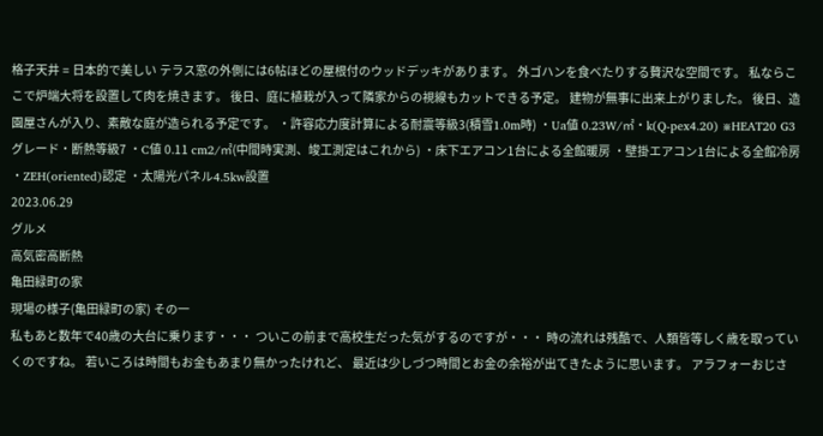格子天井 = 日本的で美しい テラス窓の外側には6帖ほどの屋根付のウッドデッキがあります。 外ゴハンを食べたりする贅沢な空間です。 私ならここで炉端大将を設置して肉を焼きます。 後日、庭に植栽が入って隣家からの視線もカットできる予定。 建物が無事に出来上がりました。 後日、造園屋さんが入り、素敵な庭が造られる予定です。 ・許容応力度計算による耐震等級3(積雪1.0m時) ・Ua値 0.23W/㎡・k(Q-pex4.20) ※HEAT20 G3グレード・断熱等級7 ・C値 0.11 cm2/㎡(中間時実測、竣工測定はこれから) ・床下エアコン1台による全館暖房 ・壁掛エアコン1台による全館冷房 ・ZEH(oriented)認定 ・太陽光パネル4.5kw設置
2023.06.29
グルメ
高気密高断熱
亀田緑町の家
現場の様子(亀田緑町の家) その一
私もあと数年で40歳の大台に乗ります・・・ ついこの前まで高校生だった気がするのですが・・・ 時の流れは残酷で、人類皆等しく歳を取っていくのですね。 若いころは時間もお金もあまり無かったけれど、 最近は少しづつ時間とお金の余裕が出てきたように思います。 アラフォーおじさ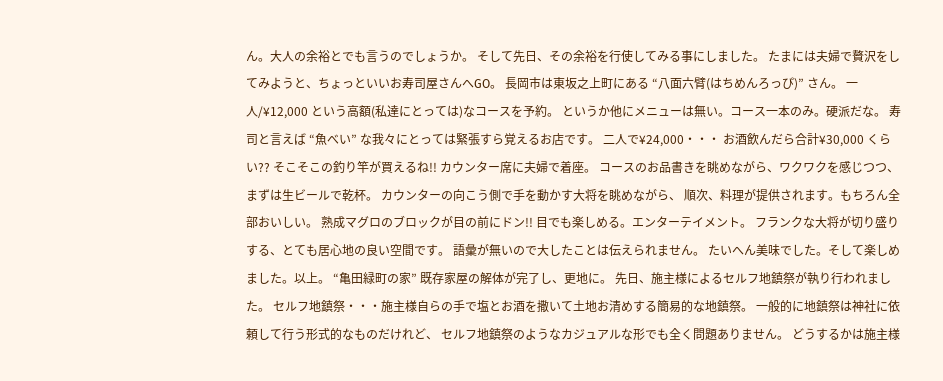ん。大人の余裕とでも言うのでしょうか。 そして先日、その余裕を行使してみる事にしました。 たまには夫婦で贅沢をしてみようと、ちょっといいお寿司屋さんへGO。 長岡市は東坂之上町にある “八面六臂(はちめんろっぴ)” さん。 一人/¥12,000 という高額(私達にとっては)なコースを予約。 というか他にメニューは無い。コース一本のみ。硬派だな。 寿司と言えば “魚べい” な我々にとっては緊張すら覚えるお店です。 二人で¥24,000・・・ お酒飲んだら合計¥30,000 くらい?? そこそこの釣り竿が買えるね!! カウンター席に夫婦で着座。 コースのお品書きを眺めながら、ワクワクを感じつつ、まずは生ビールで乾杯。 カウンターの向こう側で手を動かす大将を眺めながら、 順次、料理が提供されます。もちろん全部おいしい。 熟成マグロのブロックが目の前にドン!! 目でも楽しめる。エンターテイメント。 フランクな大将が切り盛りする、とても居心地の良い空間です。 語彙が無いので大したことは伝えられません。 たいへん美味でした。そして楽しめました。以上。 “亀田緑町の家” 既存家屋の解体が完了し、更地に。 先日、施主様によるセルフ地鎮祭が執り行われました。 セルフ地鎮祭・・・施主様自らの手で塩とお酒を撒いて土地お清めする簡易的な地鎮祭。 一般的に地鎮祭は神社に依頼して行う形式的なものだけれど、 セルフ地鎮祭のようなカジュアルな形でも全く問題ありません。 どうするかは施主様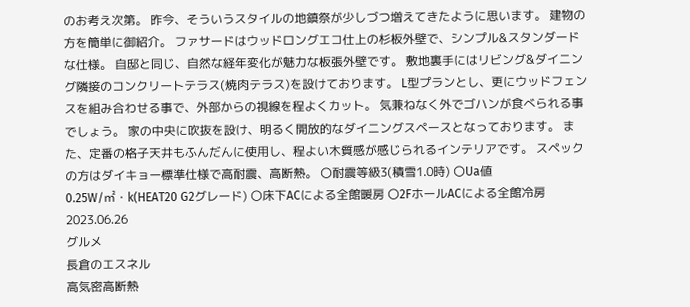のお考え次第。 昨今、そういうスタイルの地鎮祭が少しづつ増えてきたように思います。 建物の方を簡単に御紹介。 ファサードはウッドロングエコ仕上の杉板外壁で、シンプル&スタンダードな仕様。 自邸と同じ、自然な経年変化が魅力な板張外壁です。 敷地裏手にはリビング&ダイニング隣接のコンクリートテラス(焼肉テラス)を設けております。 L型プランとし、更にウッドフェンスを組み合わせる事で、外部からの視線を程よくカット。 気兼ねなく外でゴハンが食べられる事でしょう。 家の中央に吹抜を設け、明るく開放的なダイニングスペースとなっております。 また、定番の格子天井もふんだんに使用し、程よい木質感が感じられるインテリアです。 スペックの方はダイキョー標準仕様で高耐震、高断熱。 〇耐震等級3(積雪1.0時) 〇Ua値0.25W/㎡・k(HEAT20 G2グレード) 〇床下ACによる全館暖房 〇2FホールACによる全館冷房
2023.06.26
グルメ
長倉のエスネル
高気密高断熱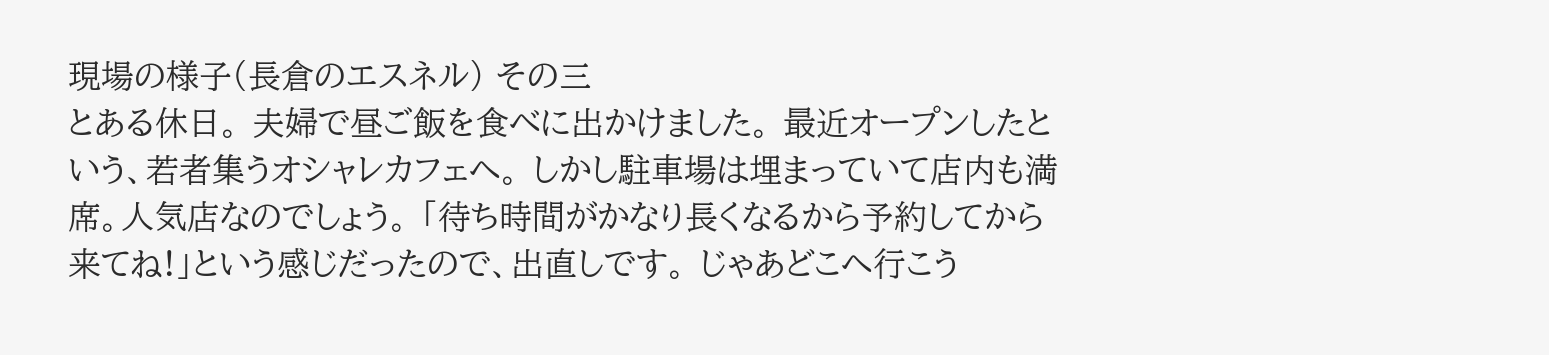現場の様子(長倉のエスネル) その三
とある休日。 夫婦で昼ご飯を食べに出かけました。 最近オープンしたという、若者集うオシャレカフェへ。 しかし駐車場は埋まっていて店内も満席。人気店なのでしょう。 「待ち時間がかなり長くなるから予約してから来てね!」という感じだったので、出直しです。 じゃあどこへ行こう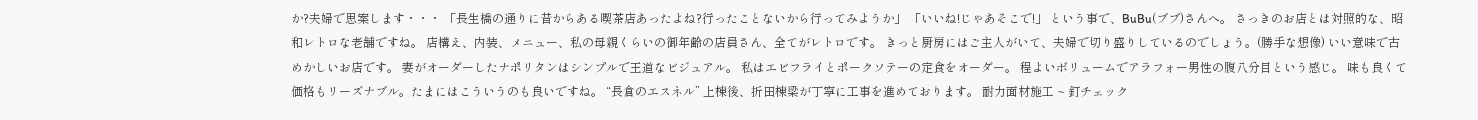か?夫婦で思案します・・・ 「長生橋の通りに昔からある喫茶店あったよね?行ったことないから行ってみようか」 「いいね!じゃあそこで!」 という事で、BuBu(ブブ)さんへ。 さっきのお店とは対照的な、昭和レトロな老舗ですね。 店構え、内装、メニュー、私の母親くらいの御年齢の店員さん、全てがレトロです。 きっと厨房にはご主人がいて、夫婦で切り盛りしているのでしょう。(勝手な想像) いい意味で古めかしいお店です。 妻がオーダーしたナポリタンはシンプルで王道なビジュアル。 私はエビフライとポークソテーの定食をオーダー。 程よいボリュームでアラフォー男性の腹八分目という感じ。 味も良くて価格もリーズナブル。たまにはこういうのも良いですね。 “長倉のエスネル” 上棟後、折田棟梁が丁寧に工事を進めております。 耐力面材施工 ~ 釘チェック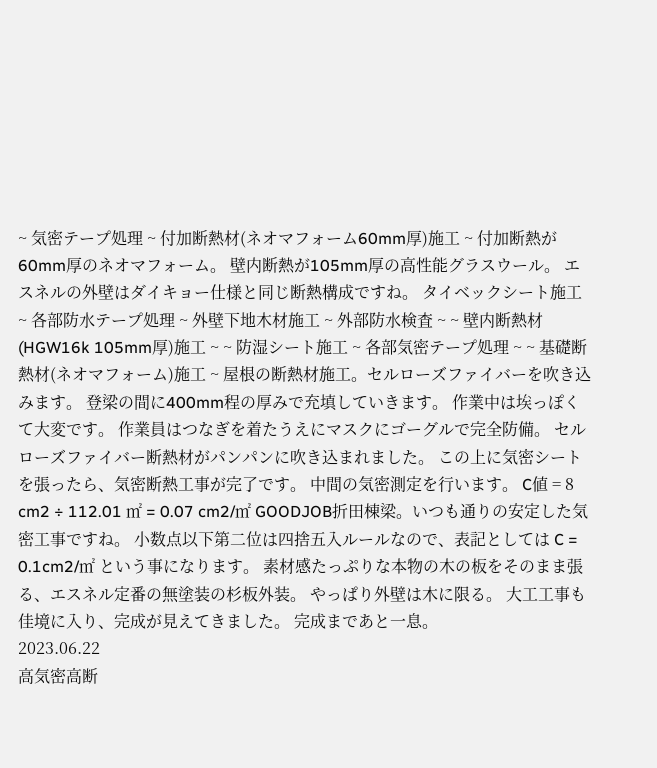~ 気密テープ処理 ~ 付加断熱材(ネオマフォーム60mm厚)施工 ~ 付加断熱が60mm厚のネオマフォーム。 壁内断熱が105mm厚の高性能グラスウール。 エスネルの外壁はダイキョー仕様と同じ断熱構成ですね。 タイベックシート施工 ~ 各部防水テープ処理 ~ 外壁下地木材施工 ~ 外部防水検査 ~ ~ 壁内断熱材(HGW16k 105mm厚)施工 ~ ~ 防湿シート施工 ~ 各部気密テープ処理 ~ ~ 基礎断熱材(ネオマフォーム)施工 ~ 屋根の断熱材施工。セルローズファイバーを吹き込みます。 登梁の間に400mm程の厚みで充填していきます。 作業中は埃っぽくて大変です。 作業員はつなぎを着たうえにマスクにゴーグルで完全防備。 セルローズファイバー断熱材がパンパンに吹き込まれました。 この上に気密シートを張ったら、気密断熱工事が完了です。 中間の気密測定を行います。 C値 = 8 cm2 ÷ 112.01 ㎡ = 0.07 cm2/㎡ GOODJOB折田棟梁。いつも通りの安定した気密工事ですね。 小数点以下第二位は四捨五入ルールなので、表記としては C = 0.1cm2/㎡ という事になります。 素材感たっぷりな本物の木の板をそのまま張る、エスネル定番の無塗装の杉板外装。 やっぱり外壁は木に限る。 大工工事も佳境に入り、完成が見えてきました。 完成まであと一息。
2023.06.22
高気密高断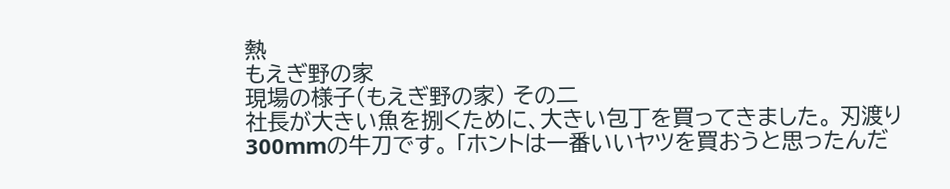熱
もえぎ野の家
現場の様子(もえぎ野の家) その二
社長が大きい魚を捌くために、大きい包丁を買ってきました。 刃渡り300mmの牛刀です。 「ホントは一番いいヤツを買おうと思ったんだ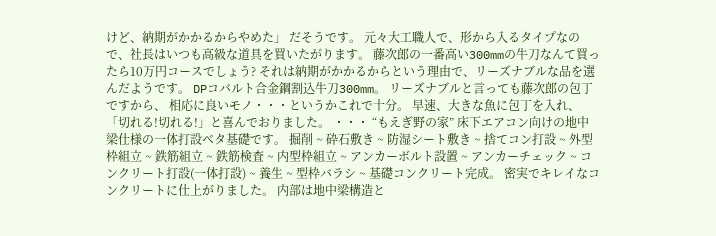けど、納期がかかるからやめた」 だそうです。 元々大工職人で、形から入るタイプなので、社長はいつも高級な道具を買いたがります。 藤次郎の一番高い300mmの牛刀なんて買ったら10万円コースでしょう? それは納期がかかるからという理由で、リーズナブルな品を選んだようです。 DPコバルト合金鋼割込牛刀300mm。 リーズナブルと言っても藤次郎の包丁ですから、 相応に良いモノ・・・というかこれで十分。 早速、大きな魚に包丁を入れ、「切れる!切れる!」と喜んでおりました。 ・・・ “もえぎ野の家” 床下エアコン向けの地中梁仕様の一体打設ベタ基礎です。 掘削 ~ 砕石敷き ~ 防湿シート敷き ~ 捨てコン打設 ~ 外型枠組立 ~ 鉄筋組立 ~ 鉄筋検査 ~ 内型枠組立 ~ アンカーボルト設置 ~ アンカーチェック ~ コンクリート打設(一体打設) ~ 養生 ~ 型枠バラシ ~ 基礎コンクリート完成。 密実でキレイなコンクリートに仕上がりました。 内部は地中梁構造と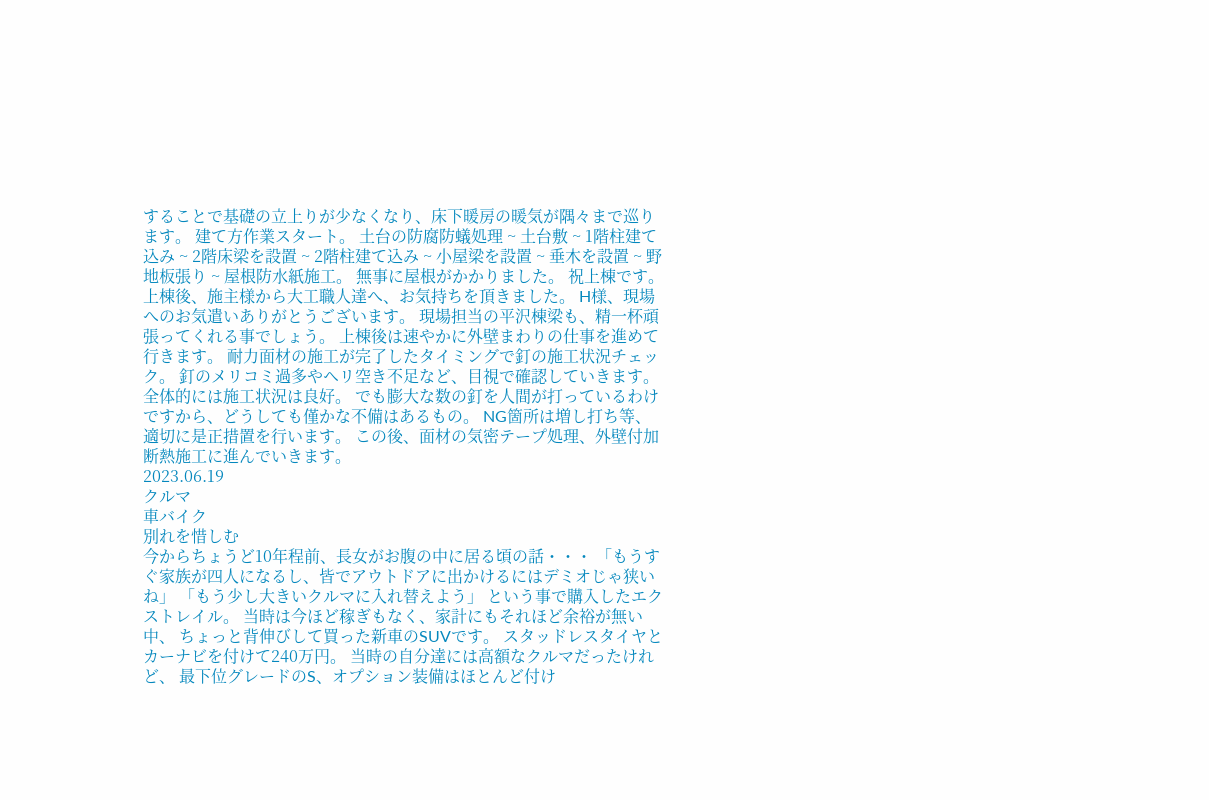することで基礎の立上りが少なくなり、床下暖房の暖気が隅々まで巡ります。 建て方作業スタート。 土台の防腐防蟻処理 ~ 土台敷 ~ 1階柱建て込み ~ 2階床梁を設置 ~ 2階柱建て込み ~ 小屋梁を設置 ~ 垂木を設置 ~ 野地板張り ~ 屋根防水紙施工。 無事に屋根がかかりました。 祝上棟です。 上棟後、施主様から大工職人達へ、お気持ちを頂きました。 H様、現場へのお気遣いありがとうございます。 現場担当の平沢棟梁も、精一杯頑張ってくれる事でしょう。 上棟後は速やかに外壁まわりの仕事を進めて行きます。 耐力面材の施工が完了したタイミングで釘の施工状況チェック。 釘のメリコミ過多やヘリ空き不足など、目視で確認していきます。 全体的には施工状況は良好。 でも膨大な数の釘を人間が打っているわけですから、どうしても僅かな不備はあるもの。 NG箇所は増し打ち等、適切に是正措置を行います。 この後、面材の気密テープ処理、外壁付加断熱施工に進んでいきます。
2023.06.19
クルマ
車バイク
別れを惜しむ
今からちょうど10年程前、長女がお腹の中に居る頃の話・・・ 「もうすぐ家族が四人になるし、皆でアウトドアに出かけるにはデミオじゃ狭いね」 「もう少し大きいクルマに入れ替えよう」 という事で購入したエクストレイル。 当時は今ほど稼ぎもなく、家計にもそれほど余裕が無い中、 ちょっと背伸びして買った新車のSUVです。 スタッドレスタイヤとカーナビを付けて240万円。 当時の自分達には高額なクルマだったけれど、 最下位グレードのS、オプション装備はほとんど付け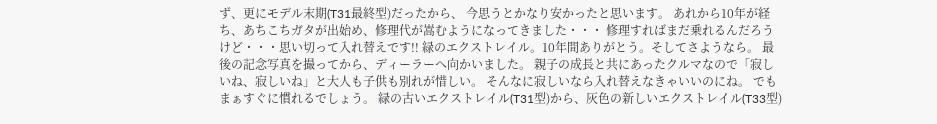ず、更にモデル末期(T31最終型)だったから、 今思うとかなり安かったと思います。 あれから10年が経ち、あちこちガタが出始め、修理代が嵩むようになってきました・・・ 修理すればまだ乗れるんだろうけど・・・思い切って入れ替えです!! 緑のエクストレイル。10年間ありがとう。そしてさようなら。 最後の記念写真を撮ってから、ディーラーへ向かいました。 親子の成長と共にあったクルマなので「寂しいね、寂しいね」と大人も子供も別れが惜しい。 そんなに寂しいなら入れ替えなきゃいいのにね。 でもまぁすぐに慣れるでしょう。 緑の古いエクストレイル(T31型)から、灰色の新しいエクストレイル(T33型)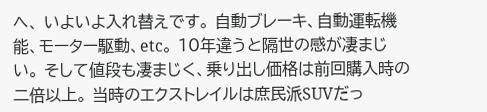へ、 いよいよ入れ替えです。 自動ブレーキ、自動運転機能、モーター駆動、etc。 10年違うと隔世の感が凄まじい。 そして値段も凄まじく、乗り出し価格は前回購入時の二倍以上。 当時のエクストレイルは庶民派SUVだっ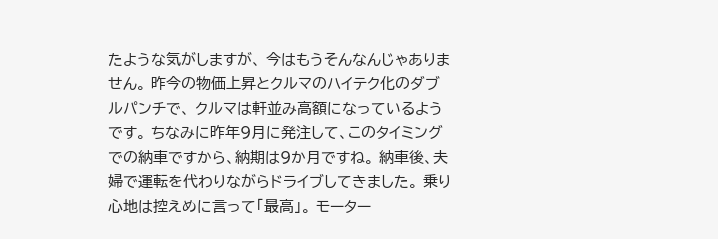たような気がしますが、 今はもうそんなんじゃありません。 昨今の物価上昇とクルマのハイテク化のダブルパンチで、 クルマは軒並み高額になっているようです。 ちなみに昨年9月に発注して、このタイミングでの納車ですから、納期は9か月ですね。 納車後、夫婦で運転を代わりながらドライブしてきました。 乗り心地は控えめに言って「最高」。 モーター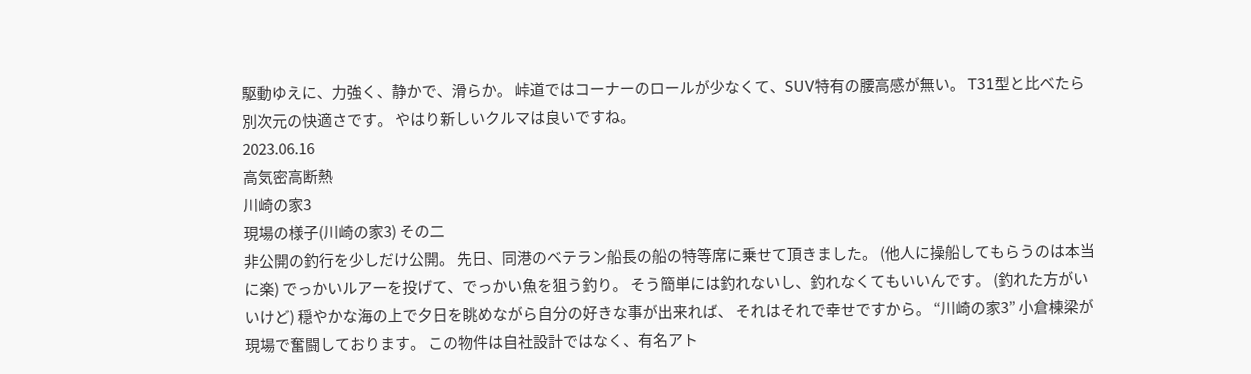駆動ゆえに、力強く、静かで、滑らか。 峠道ではコーナーのロールが少なくて、SUV特有の腰高感が無い。 T31型と比べたら別次元の快適さです。 やはり新しいクルマは良いですね。
2023.06.16
高気密高断熱
川崎の家3
現場の様子(川崎の家3) その二
非公開の釣行を少しだけ公開。 先日、同港のベテラン船長の船の特等席に乗せて頂きました。 (他人に操船してもらうのは本当に楽) でっかいルアーを投げて、でっかい魚を狙う釣り。 そう簡単には釣れないし、釣れなくてもいいんです。 (釣れた方がいいけど) 穏やかな海の上で夕日を眺めながら自分の好きな事が出来れば、 それはそれで幸せですから。 “川崎の家3” 小倉棟梁が現場で奮闘しております。 この物件は自社設計ではなく、有名アト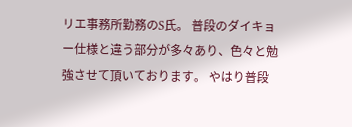リエ事務所勤務のS氏。 普段のダイキョー仕様と違う部分が多々あり、色々と勉強させて頂いております。 やはり普段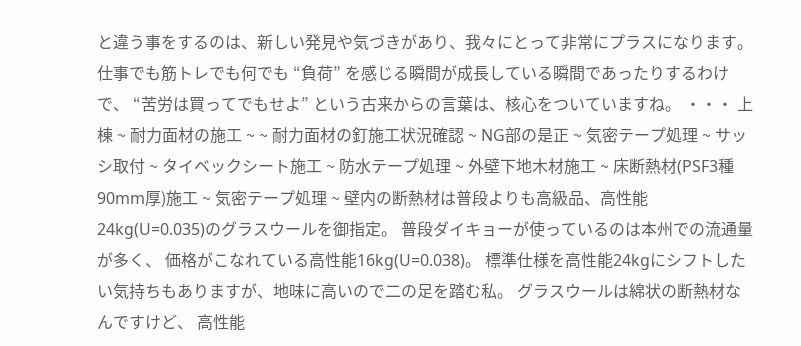と違う事をするのは、新しい発見や気づきがあり、我々にとって非常にプラスになります。 仕事でも筋トレでも何でも “負荷” を感じる瞬間が成長している瞬間であったりするわけで、 “苦労は買ってでもせよ” という古来からの言葉は、核心をついていますね。 ・・・ 上棟 ~ 耐力面材の施工 ~ ~ 耐力面材の釘施工状況確認 ~ NG部の是正 ~ 気密テープ処理 ~ サッシ取付 ~ タイベックシート施工 ~ 防水テープ処理 ~ 外壁下地木材施工 ~ 床断熱材(PSF3種90mm厚)施工 ~ 気密テープ処理 ~ 壁内の断熱材は普段よりも高級品、高性能24kg(U=0.035)のグラスウールを御指定。 普段ダイキョーが使っているのは本州での流通量が多く、 価格がこなれている高性能16kg(U=0.038)。 標準仕様を高性能24kgにシフトしたい気持ちもありますが、地味に高いので二の足を踏む私。 グラスウールは綿状の断熱材なんですけど、 高性能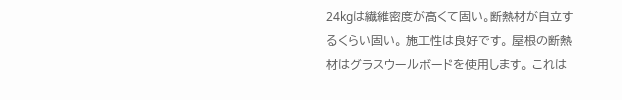24kgは繊維密度が高くて固い。断熱材が自立するくらい固い。 施工性は良好です。 屋根の断熱材はグラスウールボードを使用します。 これは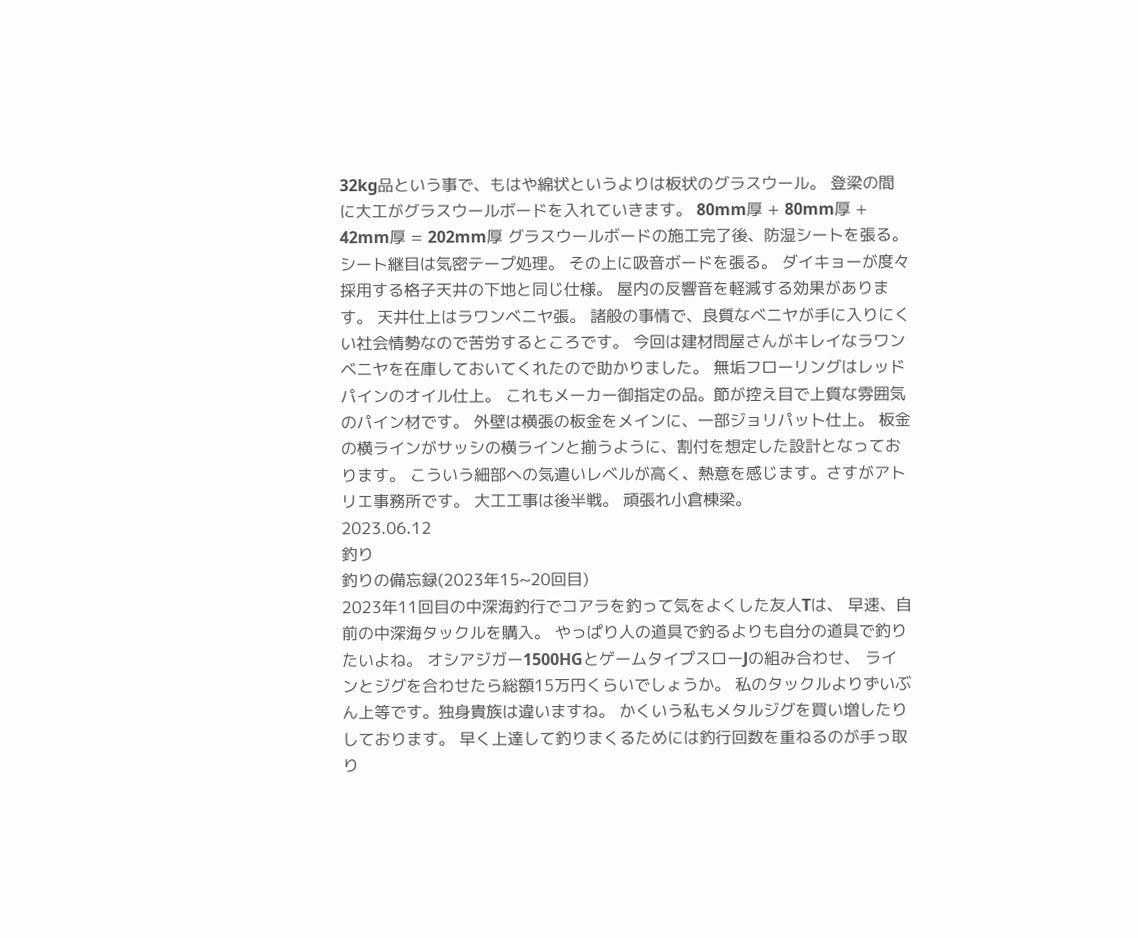32kg品という事で、もはや綿状というよりは板状のグラスウール。 登梁の間に大工がグラスウールボードを入れていきます。 80mm厚 + 80mm厚 + 42mm厚 = 202mm厚 グラスウールボードの施工完了後、防湿シートを張る。 シート継目は気密テープ処理。 その上に吸音ボードを張る。 ダイキョーが度々採用する格子天井の下地と同じ仕様。 屋内の反響音を軽減する効果があります。 天井仕上はラワンベニヤ張。 諸般の事情で、良質なベニヤが手に入りにくい社会情勢なので苦労するところです。 今回は建材問屋さんがキレイなラワンベニヤを在庫しておいてくれたので助かりました。 無垢フローリングはレッドパインのオイル仕上。 これもメーカー御指定の品。節が控え目で上質な雰囲気のパイン材です。 外壁は横張の板金をメインに、一部ジョリパット仕上。 板金の横ラインがサッシの横ラインと揃うように、割付を想定した設計となっております。 こういう細部への気遣いレベルが高く、熱意を感じます。さすがアトリエ事務所です。 大工工事は後半戦。 頑張れ小倉棟梁。
2023.06.12
釣り
釣りの備忘録(2023年15~20回目)
2023年11回目の中深海釣行でコアラを釣って気をよくした友人Tは、 早速、自前の中深海タックルを購入。 やっぱり人の道具で釣るよりも自分の道具で釣りたいよね。 オシアジガー1500HGとゲームタイプスローJの組み合わせ、 ラインとジグを合わせたら総額15万円くらいでしょうか。 私のタックルよりずいぶん上等です。独身貴族は違いますね。 かくいう私もメタルジグを買い増したりしております。 早く上達して釣りまくるためには釣行回数を重ねるのが手っ取り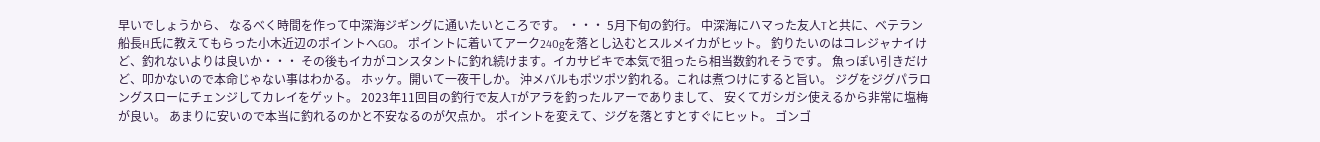早いでしょうから、 なるべく時間を作って中深海ジギングに通いたいところです。 ・・・ 5月下旬の釣行。 中深海にハマった友人Tと共に、ベテラン船長H氏に教えてもらった小木近辺のポイントへGO。 ポイントに着いてアーク240gを落とし込むとスルメイカがヒット。 釣りたいのはコレジャナイけど、釣れないよりは良いか・・・ その後もイカがコンスタントに釣れ続けます。イカサビキで本気で狙ったら相当数釣れそうです。 魚っぽい引きだけど、叩かないので本命じゃない事はわかる。 ホッケ。開いて一夜干しか。 沖メバルもポツポツ釣れる。これは煮つけにすると旨い。 ジグをジグパラロングスローにチェンジしてカレイをゲット。 2023年11回目の釣行で友人Tがアラを釣ったルアーでありまして、 安くてガシガシ使えるから非常に塩梅が良い。 あまりに安いので本当に釣れるのかと不安なるのが欠点か。 ポイントを変えて、ジグを落とすとすぐにヒット。 ゴンゴ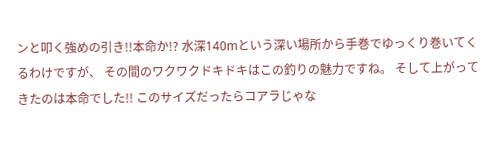ンと叩く強めの引き!!本命か!? 水深140mという深い場所から手巻でゆっくり巻いてくるわけですが、 その間のワクワクドキドキはこの釣りの魅力ですね。 そして上がってきたのは本命でした!! このサイズだったらコアラじゃな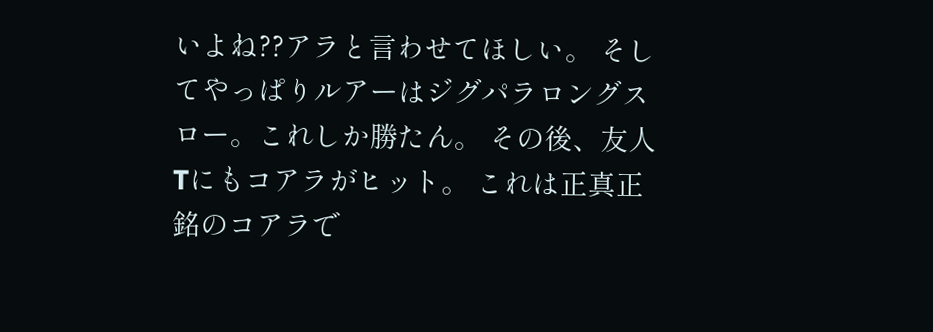いよね??アラと言わせてほしい。 そしてやっぱりルアーはジグパラロングスロー。これしか勝たん。 その後、友人Tにもコアラがヒット。 これは正真正銘のコアラで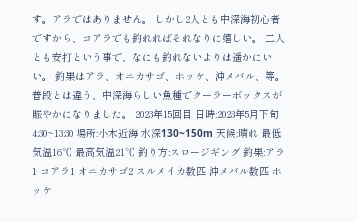す。アラではありません。 しかし2人とも中深海初心者ですから、コアラでも釣れればそれなりに嬉しい。 二人とも安打という事で、なにも釣れないよりは遥かにいい。 釣果はアラ、オニカサゴ、ホッケ、沖メバル、等。 普段とは違う、中深海らしい魚種でクーラーボックスが賑やかになりました。 2023年15回目 日時:2023年5月下旬 4:30~13:30 場所:小木近海 水深130~150m 天候:晴れ 最低気温16℃ 最高気温21℃ 釣り方:スロージギング 釣果:アラ1 コアラ1 オニカサゴ2 スルメイカ数匹 沖メバル数匹 ホッケ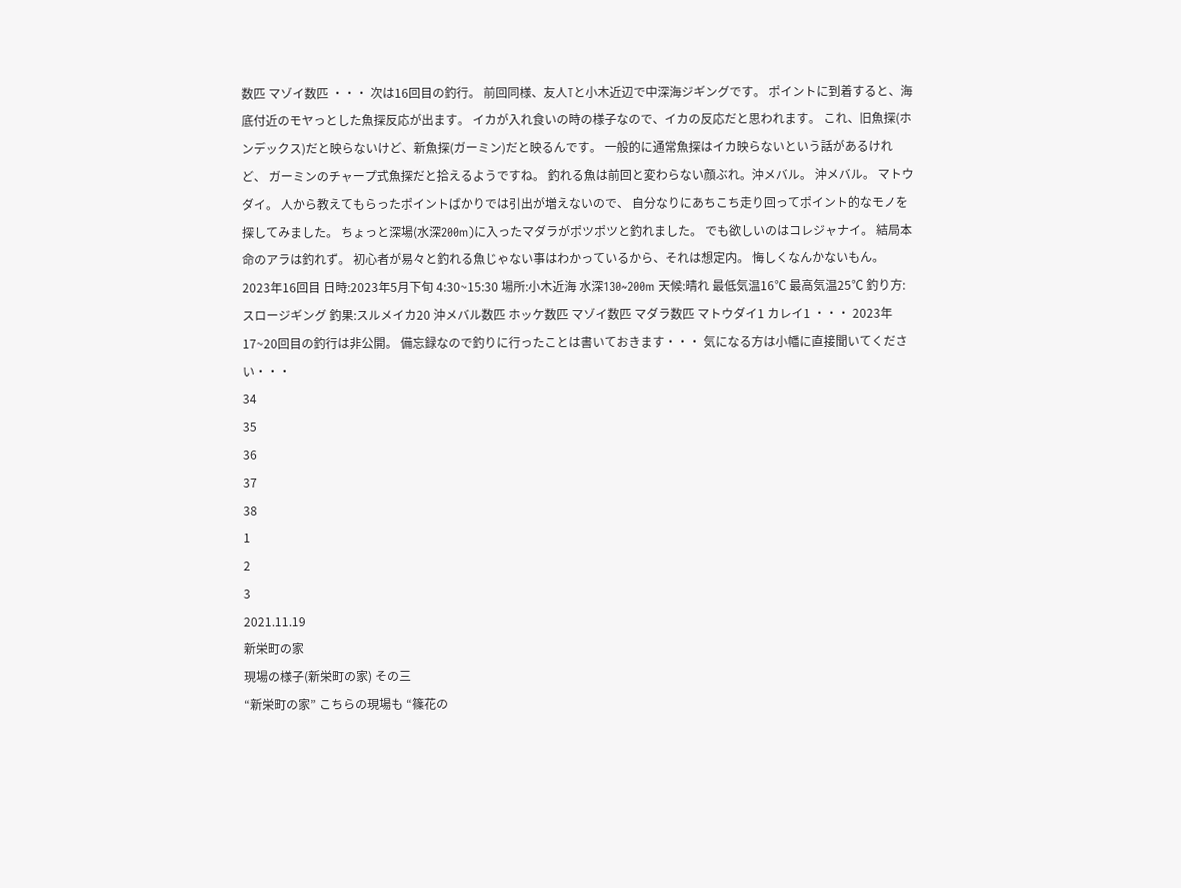数匹 マゾイ数匹 ・・・ 次は16回目の釣行。 前回同様、友人Tと小木近辺で中深海ジギングです。 ポイントに到着すると、海底付近のモヤっとした魚探反応が出ます。 イカが入れ食いの時の様子なので、イカの反応だと思われます。 これ、旧魚探(ホンデックス)だと映らないけど、新魚探(ガーミン)だと映るんです。 一般的に通常魚探はイカ映らないという話があるけれど、 ガーミンのチャープ式魚探だと拾えるようですね。 釣れる魚は前回と変わらない顔ぶれ。沖メバル。 沖メバル。 マトウダイ。 人から教えてもらったポイントばかりでは引出が増えないので、 自分なりにあちこち走り回ってポイント的なモノを探してみました。 ちょっと深場(水深200m)に入ったマダラがポツポツと釣れました。 でも欲しいのはコレジャナイ。 結局本命のアラは釣れず。 初心者が易々と釣れる魚じゃない事はわかっているから、それは想定内。 悔しくなんかないもん。 2023年16回目 日時:2023年5月下旬 4:30~15:30 場所:小木近海 水深130~200m 天候:晴れ 最低気温16℃ 最高気温25℃ 釣り方:スロージギング 釣果:スルメイカ20 沖メバル数匹 ホッケ数匹 マゾイ数匹 マダラ数匹 マトウダイ1 カレイ1 ・・・ 2023年17~20回目の釣行は非公開。 備忘録なので釣りに行ったことは書いておきます・・・ 気になる方は小幡に直接聞いてください・・・
34
35
36
37
38
1
2
3
2021.11.19
新栄町の家
現場の様子(新栄町の家) その三
“新栄町の家” こちらの現場も “篠花の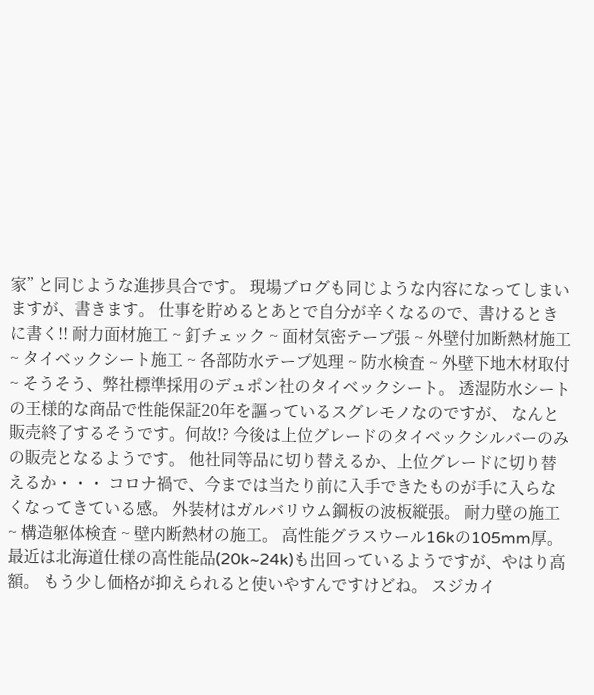家” と同じような進捗具合です。 現場ブログも同じような内容になってしまいますが、書きます。 仕事を貯めるとあとで自分が辛くなるので、書けるときに書く!! 耐力面材施工 ~ 釘チェック ~ 面材気密テープ張 ~ 外壁付加断熱材施工 ~ タイベックシート施工 ~ 各部防水テープ処理 ~ 防水検査 ~ 外壁下地木材取付 ~ そうそう、弊社標準採用のデュポン社のタイベックシート。 透湿防水シートの王様的な商品で性能保証20年を謳っているスグレモノなのですが、 なんと販売終了するそうです。何故!? 今後は上位グレードのタイベックシルバーのみの販売となるようです。 他社同等品に切り替えるか、上位グレードに切り替えるか・・・ コロナ禍で、今までは当たり前に入手できたものが手に入らなくなってきている感。 外装材はガルバリウム鋼板の波板縦張。 耐力壁の施工 ~ 構造躯体検査 ~ 壁内断熱材の施工。 高性能グラスウール16kの105mm厚。 最近は北海道仕様の高性能品(20k~24k)も出回っているようですが、やはり高額。 もう少し価格が抑えられると使いやすんですけどね。 スジカイ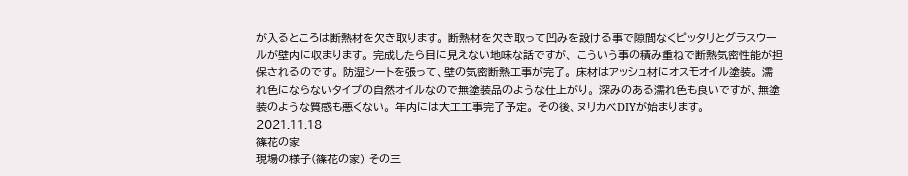が入るところは断熱材を欠き取ります。 断熱材を欠き取って凹みを設ける事で隙間なくピッタリとグラスウールが壁内に収まります。 完成したら目に見えない地味な話ですが、 こういう事の積み重ねで断熱気密性能が担保されるのです。 防湿シートを張って、壁の気密断熱工事が完了。 床材はアッシュ材にオスモオイル塗装。 濡れ色にならないタイプの自然オイルなので無塗装品のような仕上がり。 深みのある濡れ色も良いですが、無塗装のような質感も悪くない。 年内には大工工事完了予定。 その後、ヌリカベDIYが始まります。
2021.11.18
篠花の家
現場の様子(篠花の家) その三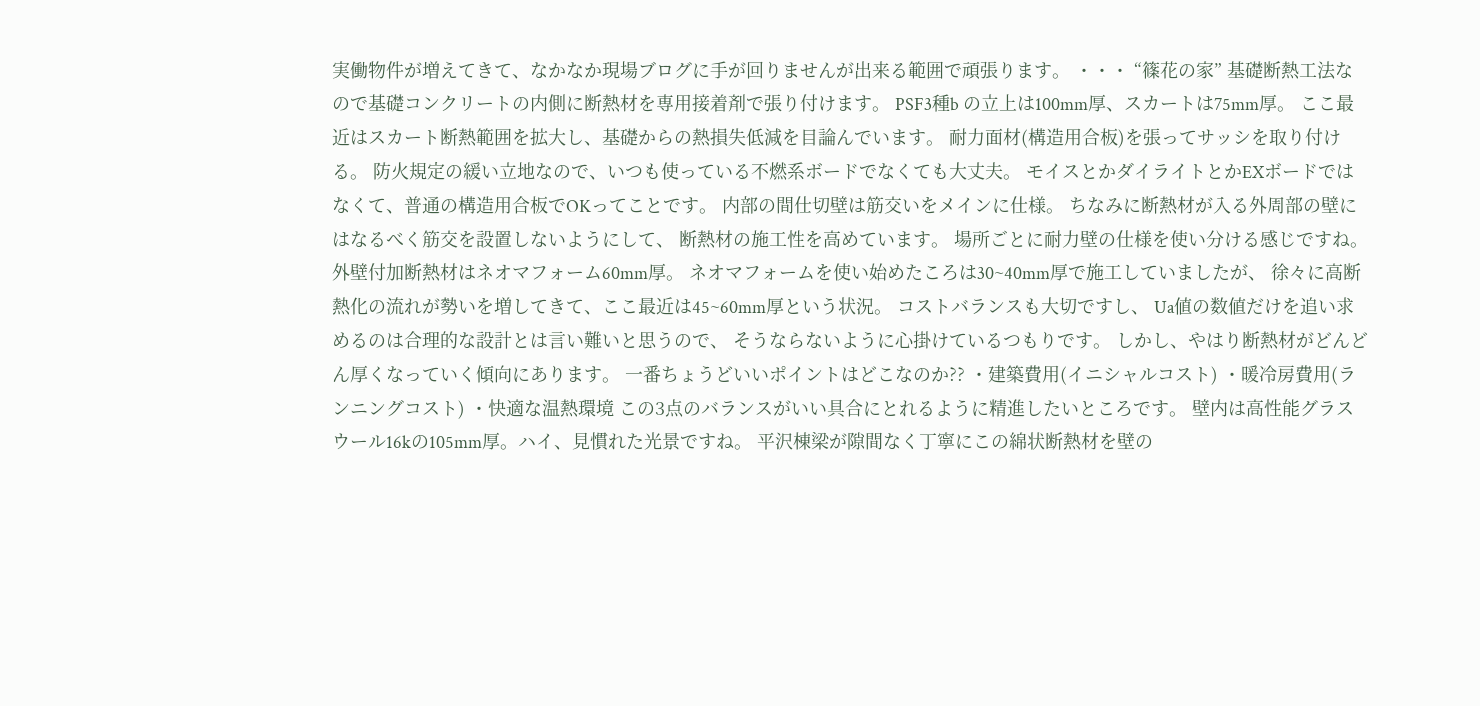実働物件が増えてきて、なかなか現場ブログに手が回りませんが出来る範囲で頑張ります。 ・・・ “篠花の家” 基礎断熱工法なので基礎コンクリートの内側に断熱材を専用接着剤で張り付けます。 PSF3種b の立上は100mm厚、スカートは75mm厚。 ここ最近はスカート断熱範囲を拡大し、基礎からの熱損失低減を目論んでいます。 耐力面材(構造用合板)を張ってサッシを取り付ける。 防火規定の緩い立地なので、いつも使っている不燃系ボードでなくても大丈夫。 モイスとかダイライトとかEXボードではなくて、普通の構造用合板でOKってことです。 内部の間仕切壁は筋交いをメインに仕様。 ちなみに断熱材が入る外周部の壁にはなるべく筋交を設置しないようにして、 断熱材の施工性を高めています。 場所ごとに耐力壁の仕様を使い分ける感じですね。 外壁付加断熱材はネオマフォーム60mm厚。 ネオマフォームを使い始めたころは30~40mm厚で施工していましたが、 徐々に高断熱化の流れが勢いを増してきて、ここ最近は45~60mm厚という状況。 コストバランスも大切ですし、 Ua値の数値だけを追い求めるのは合理的な設計とは言い難いと思うので、 そうならないように心掛けているつもりです。 しかし、やはり断熱材がどんどん厚くなっていく傾向にあります。 一番ちょうどいいポイントはどこなのか?? ・建築費用(イニシャルコスト) ・暖冷房費用(ランニングコスト) ・快適な温熱環境 この3点のバランスがいい具合にとれるように精進したいところです。 壁内は高性能グラスウール16kの105mm厚。ハイ、見慣れた光景ですね。 平沢棟梁が隙間なく丁寧にこの綿状断熱材を壁の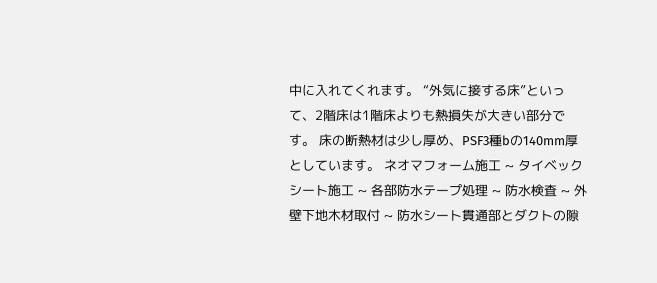中に入れてくれます。 “外気に接する床”といって、2階床は1階床よりも熱損失が大きい部分です。 床の断熱材は少し厚め、PSF3種bの140mm厚としています。 ネオマフォーム施工 ~ タイベックシート施工 ~ 各部防水テープ処理 ~ 防水検査 ~ 外壁下地木材取付 ~ 防水シート貫通部とダクトの隙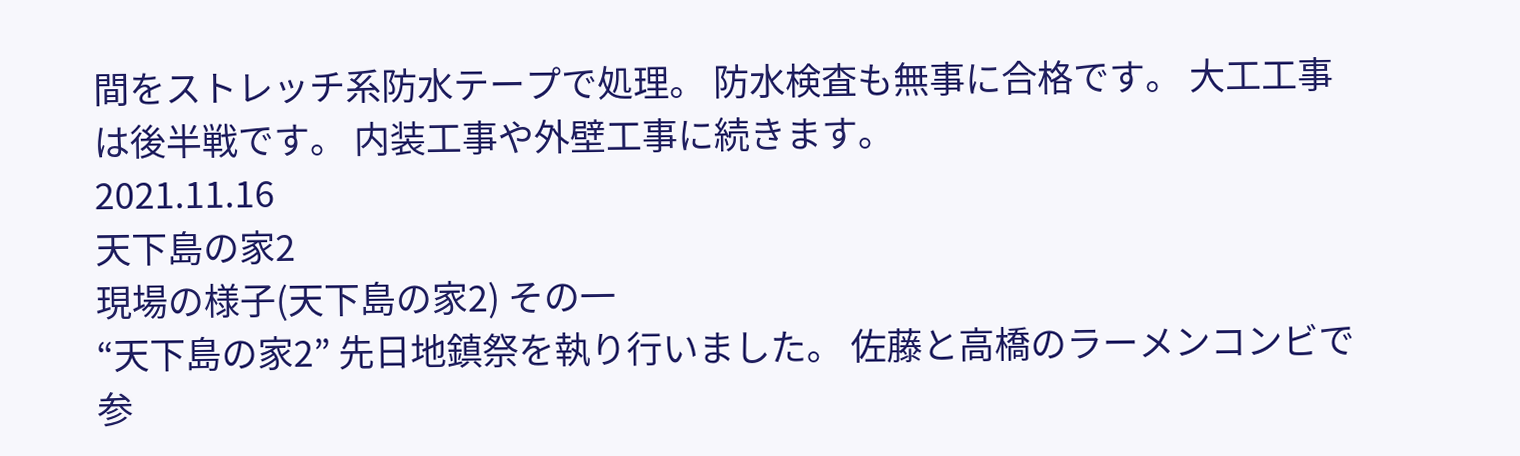間をストレッチ系防水テープで処理。 防水検査も無事に合格です。 大工工事は後半戦です。 内装工事や外壁工事に続きます。
2021.11.16
天下島の家2
現場の様子(天下島の家2) その一
“天下島の家2” 先日地鎮祭を執り行いました。 佐藤と高橋のラーメンコンビで参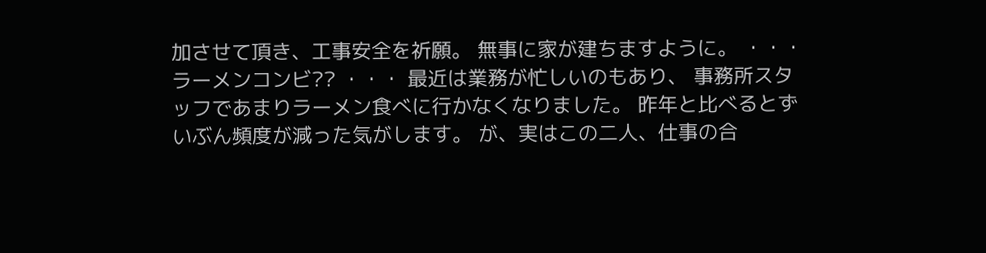加させて頂き、工事安全を祈願。 無事に家が建ちますように。 ・・・ ラーメンコンビ?? ・・・ 最近は業務が忙しいのもあり、 事務所スタッフであまりラーメン食べに行かなくなりました。 昨年と比べるとずいぶん頻度が減った気がします。 が、実はこの二人、仕事の合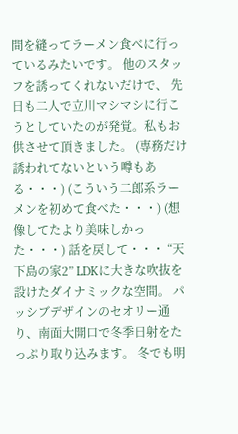間を縫ってラーメン食べに行っているみたいです。 他のスタッフを誘ってくれないだけで、 先日も二人で立川マシマシに行こうとしていたのが発覚。私もお供させて頂きました。 (専務だけ誘われてないという噂もある・・・) (こういう二郎系ラーメンを初めて食べた・・・) (想像してたより美味しかった・・・) 話を戻して・・・ “天下島の家2” LDKに大きな吹抜を設けたダイナミックな空間。 パッシブデザインのセオリー通り、南面大開口で冬季日射をたっぷり取り込みます。 冬でも明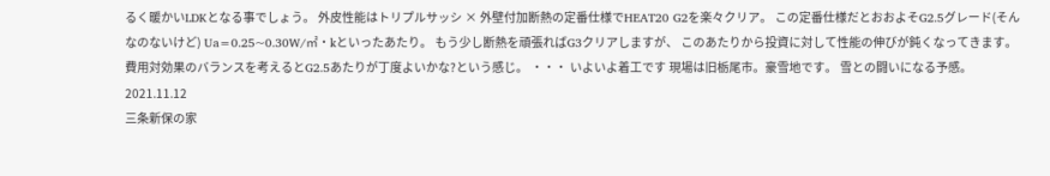るく暖かいLDKとなる事でしょう。 外皮性能はトリプルサッシ × 外壁付加断熱の定番仕様でHEAT20 G2を楽々クリア。 この定番仕様だとおおよそG2.5グレード(そんなのないけど) Ua=0.25~0.30W/㎡・kといったあたり。 もう少し断熱を頑張ればG3クリアしますが、 このあたりから投資に対して性能の伸びが鈍くなってきます。 費用対効果のバランスを考えるとG2.5あたりが丁度よいかな?という感じ。 ・・・ いよいよ着工です 現場は旧栃尾市。豪雪地です。 雪との闘いになる予感。
2021.11.12
三条新保の家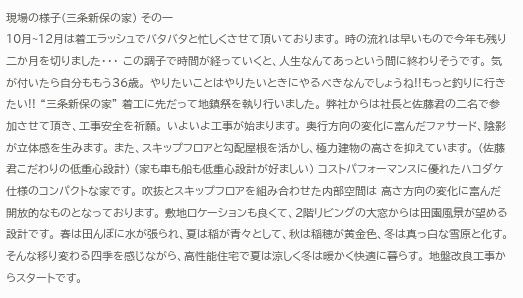現場の様子(三条新保の家) その一
10月~12月は着工ラッシュでバタバタと忙しくさせて頂いております。 時の流れは早いもので今年も残り二か月を切りました・・・ この調子で時間が経っていくと、人生なんてあっという間に終わりそうです。 気が付いたら自分ももう36歳。 やりたいことはやりたいときにやるべきなんでしょうね!!もっと釣りに行きたい!! “三条新保の家” 着工に先だって地鎮祭を執り行いました。 弊社からは社長と佐藤君の二名で参加させて頂き、工事安全を祈願。 いよいよ工事が始まります。 奥行方向の変化に富んだファサード、陰影が立体感を生みます。 また、スキップフロアと勾配屋根を活かし、極力建物の高さを抑えています。 (佐藤君こだわりの低重心設計) (家も車も船も低重心設計が好ましい) コストパフォーマンスに優れたハコダケ仕様のコンパクトな家です。 吹抜とスキップフロアを組み合わせた内部空間は 高さ方向の変化に富んだ開放的なものとなっております。 敷地ロケーションも良くて、2階リビングの大窓からは田園風景が望める設計です。 春は田んぼに水が張られ、夏は稲が青々として、秋は稲穂が黄金色、冬は真っ白な雪原と化す。 そんな移り変わる四季を感じながら、高性能住宅で夏は涼しく冬は暖かく快適に暮らす。 地盤改良工事からスタートです。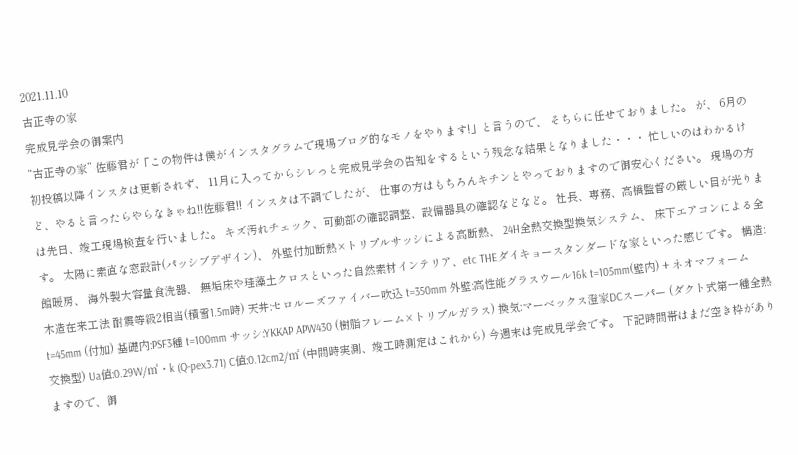2021.11.10
古正寺の家
完成見学会の御案内
“古正寺の家” 佐藤君が「この物件は僕がインスタグラムで現場ブログ的なモノをやります!」と言うので、 そちらに任せておりました。 が、 6月の初投稿以降インスタは更新されず、 11月に入ってからシレっと完成見学会の告知をするという残念な結果となりました・・・ 忙しいのはわかるけど、やると言ったらやらなきゃね!!佐藤君!! インスタは不調でしたが、 仕事の方はもちろんキチンとやっておりますので御安心ください。 現場の方は先日、竣工現場検査を行いました。 キズ汚れチェック、可動部の確認調整、設備器具の確認などなど。 社長、専務、高橋監督の厳しい目が光ります。 太陽に素直な窓設計(パッシブデザイン)、 外壁付加断熱×トリプルサッシによる高断熱、 24H全熱交換型換気システム、 床下エアコンによる全館暖房、 海外製大容量食洗器、 無垢床や珪藻土クロスといった自然素材インテリア、etc THEダイキョースタンダードな家といった感じです。 構造:木造在来工法 耐震等級2相当(積雪1.5m時) 天井:セロルーズファイバー吹込 t=350mm 外壁:高性能グラスウール16k t=105mm(壁内) + ネオマフォームt=45mm (付加) 基礎内:PSF3種 t=100mm サッシ:YKKAP APW430 (樹脂フレーム×トリプルガラス) 換気:マーベックス澄家DCスーパー (ダクト式第一種全熱交換型) Ua値:0.29W/㎡・k (Q-pex3.71) C値:0.12cm2/㎡ (中間時実測、竣工時測定はこれから) 今週末は完成見学会です。 下記時間帯はまだ空き枠がありますので、御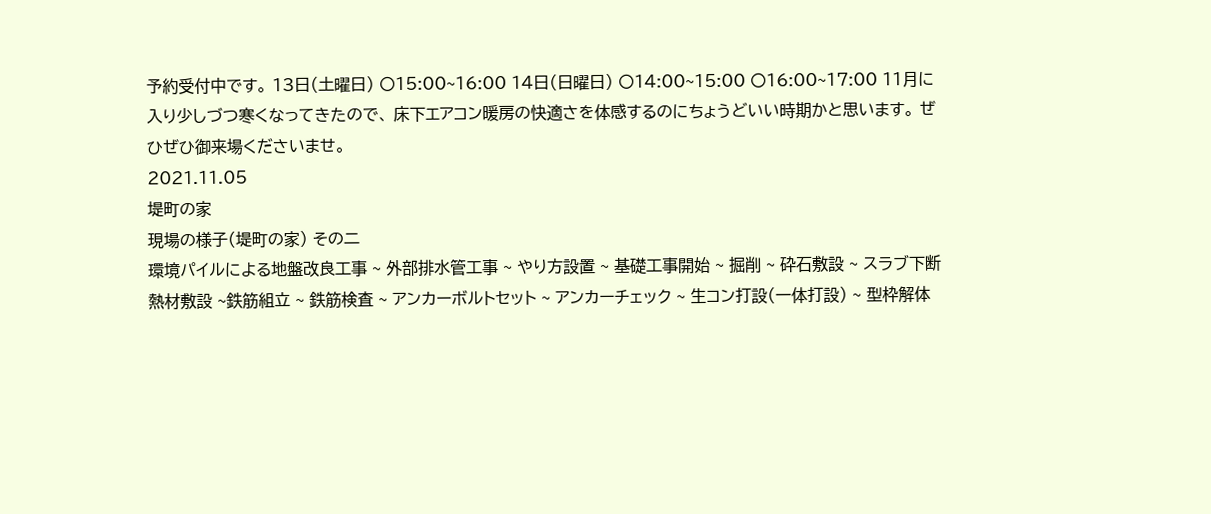予約受付中です。 13日(土曜日) 〇15:00~16:00 14日(日曜日) 〇14:00~15:00 〇16:00~17:00 11月に入り少しづつ寒くなってきたので、 床下エアコン暖房の快適さを体感するのにちょうどいい時期かと思います。 ぜひぜひ御来場くださいませ。
2021.11.05
堤町の家
現場の様子(堤町の家) その二
環境パイルによる地盤改良工事 ~ 外部排水管工事 ~ やり方設置 ~ 基礎工事開始 ~ 掘削 ~ 砕石敷設 ~ スラブ下断熱材敷設 ~鉄筋組立 ~ 鉄筋検査 ~ アンカーボルトセット ~ アンカーチェック ~ 生コン打設(一体打設) ~ 型枠解体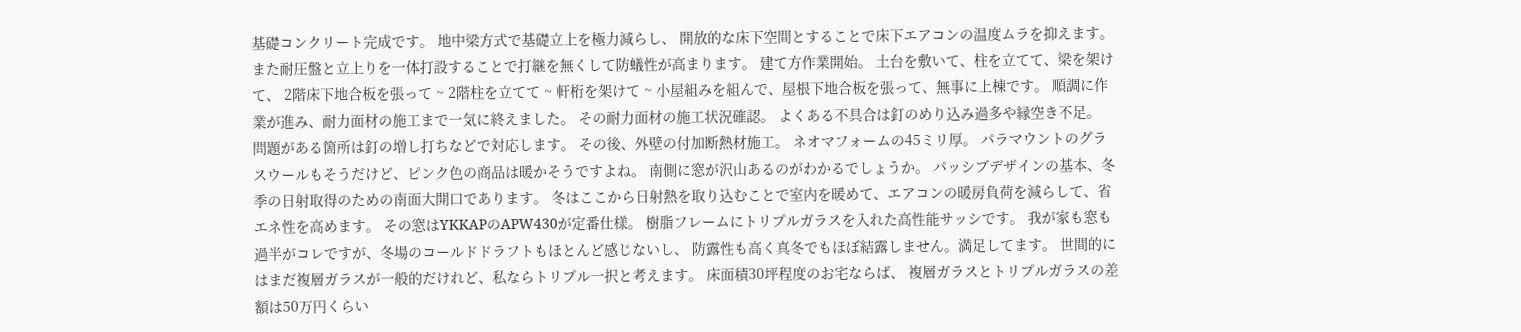基礎コンクリート完成です。 地中梁方式で基礎立上を極力減らし、 開放的な床下空間とすることで床下エアコンの温度ムラを抑えます。 また耐圧盤と立上りを一体打設することで打継を無くして防蟻性が高まります。 建て方作業開始。 土台を敷いて、柱を立てて、梁を架けて、 2階床下地合板を張って ~ 2階柱を立てて ~ 軒桁を架けて ~ 小屋組みを組んで、屋根下地合板を張って、無事に上棟です。 順調に作業が進み、耐力面材の施工まで一気に終えました。 その耐力面材の施工状況確認。 よくある不具合は釘のめり込み過多や縁空き不足。 問題がある箇所は釘の増し打ちなどで対応します。 その後、外壁の付加断熱材施工。 ネオマフォームの45ミリ厚。 パラマウントのグラスウールもそうだけど、ピンク色の商品は暖かそうですよね。 南側に窓が沢山あるのがわかるでしょうか。 パッシブデザインの基本、冬季の日射取得のための南面大開口であります。 冬はここから日射熱を取り込むことで室内を暖めて、エアコンの暖房負荷を減らして、省エネ性を高めます。 その窓はYKKAPのAPW430が定番仕様。 樹脂フレームにトリプルガラスを入れた高性能サッシです。 我が家も窓も過半がコレですが、冬場のコールドドラフトもほとんど感じないし、 防露性も高く真冬でもほぼ結露しません。満足してます。 世間的にはまだ複層ガラスが一般的だけれど、私ならトリプル一択と考えます。 床面積30坪程度のお宅ならば、 複層ガラスとトリプルガラスの差額は50万円くらい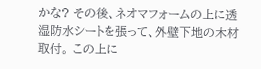かな? その後、ネオマフォームの上に透湿防水シートを張って、外壁下地の木材取付。 この上に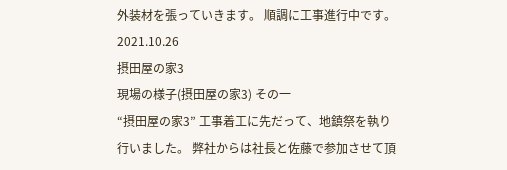外装材を張っていきます。 順調に工事進行中です。
2021.10.26
摂田屋の家3
現場の様子(摂田屋の家3) その一
“摂田屋の家3” 工事着工に先だって、地鎮祭を執り行いました。 弊社からは社長と佐藤で参加させて頂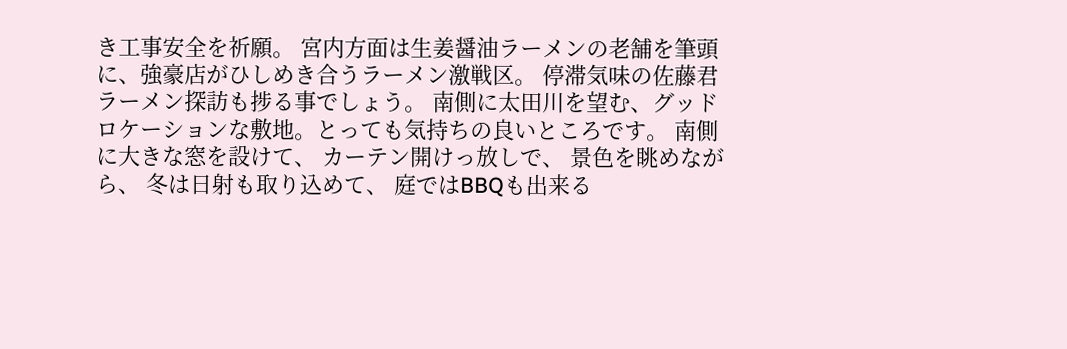き工事安全を祈願。 宮内方面は生姜醤油ラーメンの老舗を筆頭に、強豪店がひしめき合うラーメン激戦区。 停滞気味の佐藤君ラーメン探訪も捗る事でしょう。 南側に太田川を望む、グッドロケーションな敷地。とっても気持ちの良いところです。 南側に大きな窓を設けて、 カーテン開けっ放しで、 景色を眺めながら、 冬は日射も取り込めて、 庭ではBBQも出来る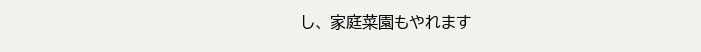し、 家庭菜園もやれます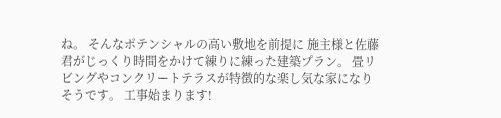ね。 そんなポテンシャルの高い敷地を前提に 施主様と佐藤君がじっくり時間をかけて練りに練った建築プラン。 畳リビングやコンクリートテラスが特徴的な楽し気な家になりそうです。 工事始まります!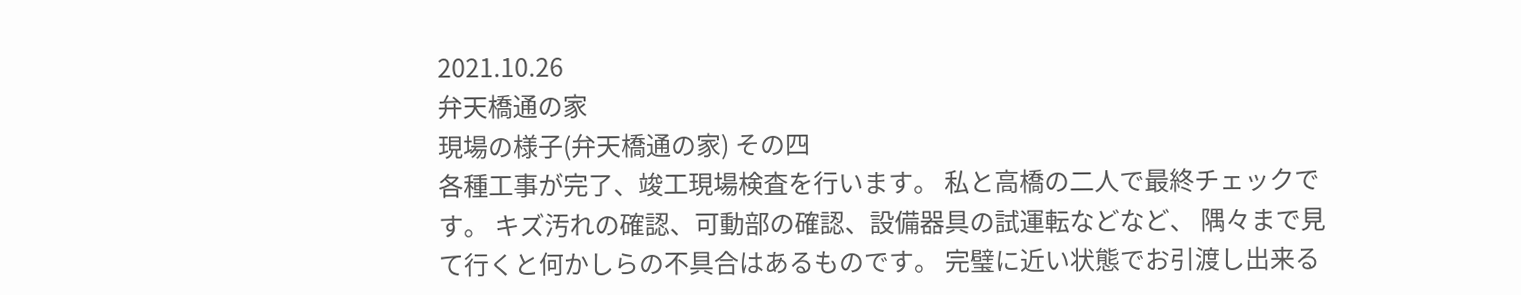2021.10.26
弁天橋通の家
現場の様子(弁天橋通の家) その四
各種工事が完了、竣工現場検査を行います。 私と高橋の二人で最終チェックです。 キズ汚れの確認、可動部の確認、設備器具の試運転などなど、 隅々まで見て行くと何かしらの不具合はあるものです。 完璧に近い状態でお引渡し出来る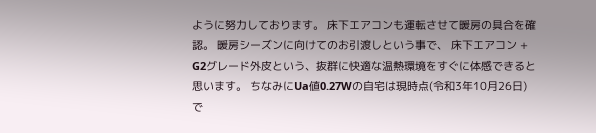ように努力しております。 床下エアコンも運転させて暖房の具合を確認。 暖房シーズンに向けてのお引渡しという事で、 床下エアコン + G2グレード外皮という、抜群に快適な温熱環境をすぐに体感できると思います。 ちなみにUa値0.27Wの自宅は現時点(令和3年10月26日)で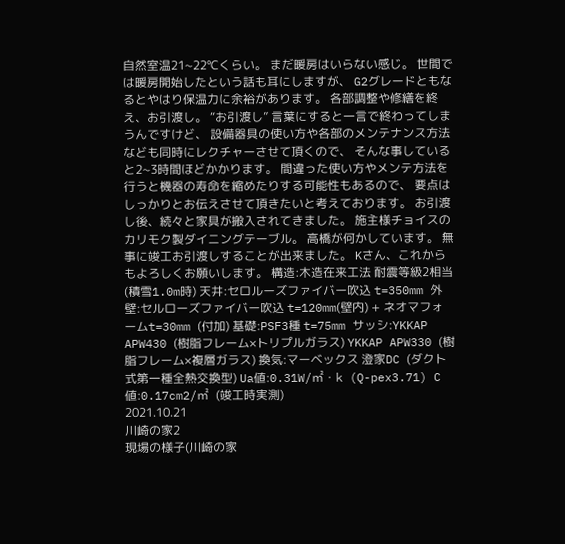自然室温21~22℃くらい。 まだ暖房はいらない感じ。 世間では暖房開始したという話も耳にしますが、 G2グレードともなるとやはり保温力に余裕があります。 各部調整や修繕を終え、お引渡し。 “お引渡し” 言葉にすると一言で終わってしまうんですけど、 設備器具の使い方や各部のメンテナンス方法なども同時にレクチャーさせて頂くので、 そんな事していると2~3時間ほどかかります。 間違った使い方やメンテ方法を行うと機器の寿命を縮めたりする可能性もあるので、 要点はしっかりとお伝えさせて頂きたいと考えております。 お引渡し後、続々と家具が搬入されてきました。 施主様チョイスのカリモク製ダイニングテーブル。 高橋が何かしています。 無事に竣工お引渡しすることが出来ました。 Kさん、これからもよろしくお願いします。 構造:木造在来工法 耐震等級2相当(積雪1.0m時) 天井:セロルーズファイバー吹込 t=350mm 外壁:セルローズファイバー吹込 t=120mm(壁内) + ネオマフォームt=30mm (付加) 基礎:PSF3種 t=75mm サッシ:YKKAP APW430 (樹脂フレーム×トリプルガラス) YKKAP APW330 (樹脂フレーム×複層ガラス) 換気:マーベックス 澄家DC (ダクト式第一種全熱交換型) Ua値:0.31W/㎡・k (Q-pex3.71) C値:0.17cm2/㎡ (竣工時実測)
2021.10.21
川崎の家2
現場の様子(川崎の家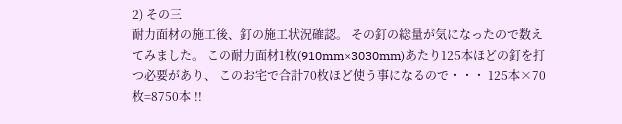2) その三
耐力面材の施工後、釘の施工状況確認。 その釘の総量が気になったので数えてみました。 この耐力面材1枚(910mm×3030mm)あたり125本ほどの釘を打つ必要があり、 このお宅で合計70枚ほど使う事になるので・・・ 125本×70枚=8750本 !!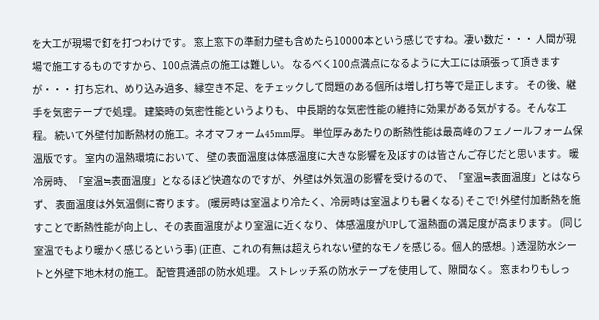を大工が現場で釘を打つわけです。 窓上窓下の準耐力壁も含めたら10000本という感じですね。凄い数だ・・・ 人間が現場で施工するものですから、100点満点の施工は難しい。 なるべく100点満点になるように大工には頑張って頂きますが・・・ 打ち忘れ、めり込み過多、縁空き不足、をチェックして問題のある個所は増し打ち等で是正します。 その後、継手を気密テープで処理。 建築時の気密性能というよりも、 中長期的な気密性能の維持に効果がある気がする。そんな工程。 続いて外壁付加断熱材の施工。ネオマフォーム45mm厚。 単位厚みあたりの断熱性能は最高峰のフェノールフォーム保温版です。 室内の温熱環境において、 壁の表面温度は体感温度に大きな影響を及ぼすのは皆さんご存じだと思います。 暖冷房時、「室温≒表面温度」となるほど快適なのですが、 外壁は外気温の影響を受けるので、「室温≒表面温度」とはならず、 表面温度は外気温側に寄ります。 (暖房時は室温より冷たく、冷房時は室温よりも暑くなる) そこで! 外壁付加断熱を施すことで断熱性能が向上し、その表面温度がより室温に近くなり、 体感温度がUPして温熱面の満足度が高まります。 (同じ室温でもより暖かく感じるという事) (正直、これの有無は超えられない壁的なモノを感じる。個人的感想。) 透湿防水シートと外壁下地木材の施工。 配管貫通部の防水処理。 ストレッチ系の防水テープを使用して、隙間なく。 窓まわりもしっ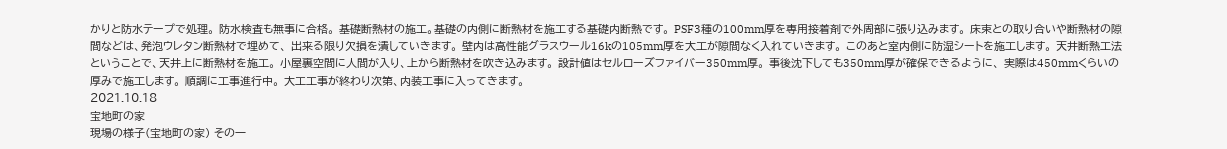かりと防水テープで処理。 防水検査も無事に合格。 基礎断熱材の施工。基礎の内側に断熱材を施工する基礎内断熱です。 PSF3種の100mm厚を専用接着剤で外周部に張り込みます。 床束との取り合いや断熱材の隙間などは、発泡ウレタン断熱材で埋めて、 出来る限り欠損を潰していきます。 壁内は高性能グラスウール16kの105mm厚を大工が隙間なく入れていきます。 このあと室内側に防湿シートを施工します。 天井断熱工法ということで、天井上に断熱材を施工。 小屋裏空間に人間が入り、上から断熱材を吹き込みます。 設計値はセルローズファイバー350mm厚。 事後沈下しても350mm厚が確保できるように、 実際は450mmくらいの厚みで施工します。 順調に工事進行中。 大工工事が終わり次第、内装工事に入ってきます。
2021.10.18
宝地町の家
現場の様子(宝地町の家) その一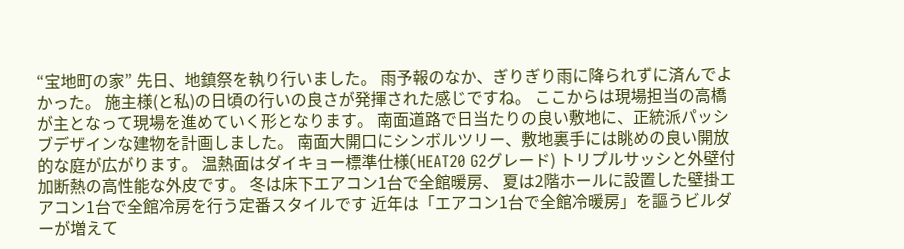“宝地町の家” 先日、地鎮祭を執り行いました。 雨予報のなか、ぎりぎり雨に降られずに済んでよかった。 施主様(と私)の日頃の行いの良さが発揮された感じですね。 ここからは現場担当の高橋が主となって現場を進めていく形となります。 南面道路で日当たりの良い敷地に、正統派パッシブデザインな建物を計画しました。 南面大開口にシンボルツリー、敷地裏手には眺めの良い開放的な庭が広がります。 温熱面はダイキョー標準仕様(HEAT20 G2グレード) トリプルサッシと外壁付加断熱の高性能な外皮です。 冬は床下エアコン1台で全館暖房、 夏は2階ホールに設置した壁掛エアコン1台で全館冷房を行う定番スタイルです 近年は「エアコン1台で全館冷暖房」を謳うビルダーが増えて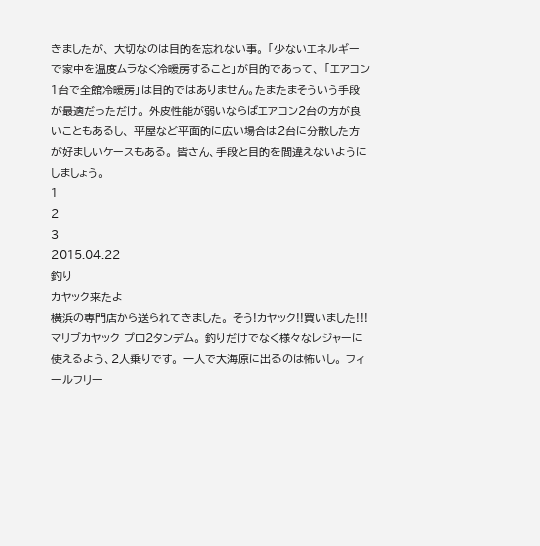きましたが、 大切なのは目的を忘れない事。 「少ないエネルギーで家中を温度ムラなく冷暖房すること」が目的であって、 「エアコン1台で全館冷暖房」は目的ではありません。たまたまそういう手段が最適だっただけ。 外皮性能が弱いならばエアコン2台の方が良いこともあるし、 平屋など平面的に広い場合は2台に分散した方が好ましいケースもある。 皆さん、手段と目的を間違えないようにしましょう。
1
2
3
2015.04.22
釣り
カヤック来たよ
横浜の専門店から送られてきました。 そう!カヤック!!買いました!!! マリブカヤック プロ2タンデム。 釣りだけでなく様々なレジャーに使えるよう、2人乗りです。 一人で大海原に出るのは怖いし。 フィールフリー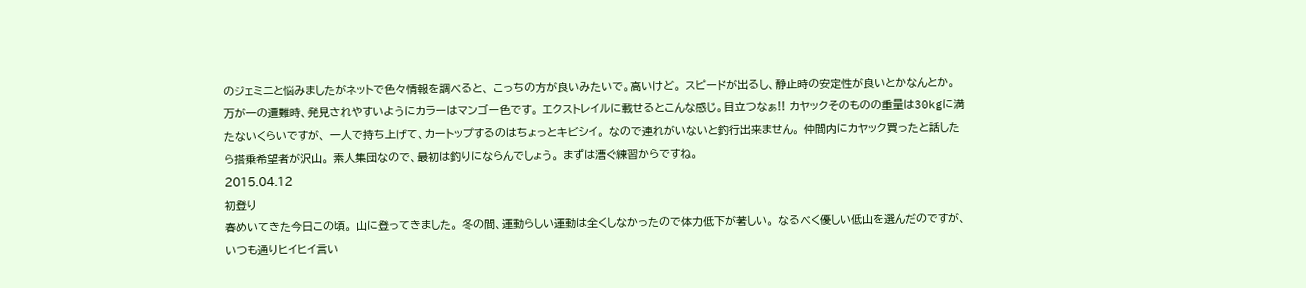のジェミニと悩みましたがネットで色々情報を調べると、 こっちの方が良いみたいで。高いけど。 スピードが出るし、静止時の安定性が良いとかなんとか。 万が一の遭難時、発見されやすいようにカラーはマンゴー色です。 エクストレイルに載せるとこんな感じ。目立つなぁ!! カヤックそのものの重量は30kgに満たないくらいですが、 一人で持ち上げて、カートップするのはちょっとキビシイ。 なので連れがいないと釣行出来ません。 仲間内にカヤック買ったと話したら搭乗希望者が沢山。 素人集団なので、最初は釣りにならんでしょう。 まずは漕ぐ練習からですね。
2015.04.12
初登り
春めいてきた今日この頃。 山に登ってきました。 冬の間、運動らしい運動は全くしなかったので体力低下が著しい。 なるべく優しい低山を選んだのですが、いつも通りヒイヒイ言い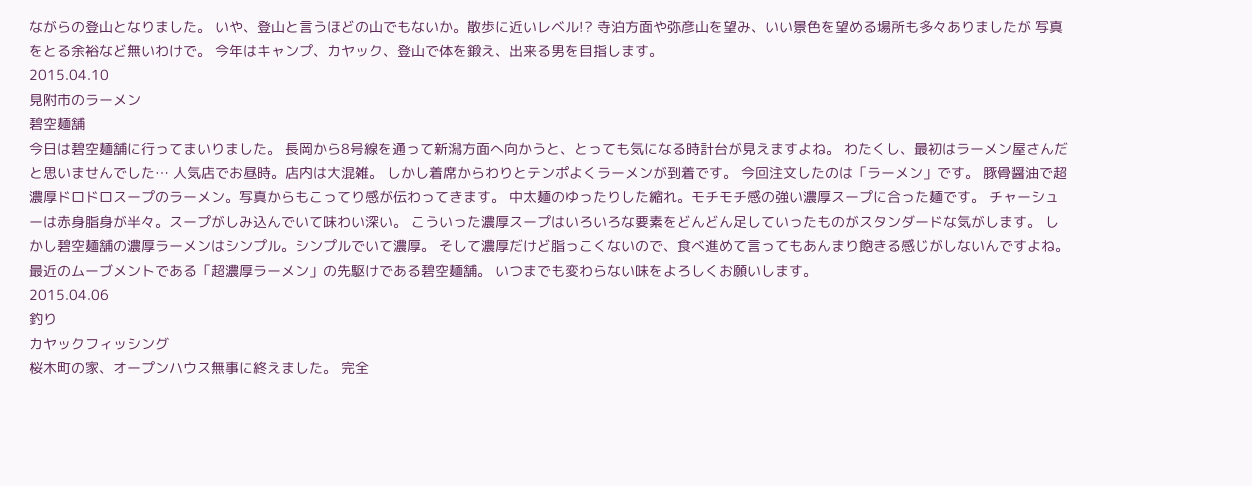ながらの登山となりました。 いや、登山と言うほどの山でもないか。散歩に近いレベル!? 寺泊方面や弥彦山を望み、いい景色を望める場所も多々ありましたが 写真をとる余裕など無いわけで。 今年はキャンプ、カヤック、登山で体を鍛え、出来る男を目指します。
2015.04.10
見附市のラーメン
碧空麺舗
今日は碧空麺舗に行ってまいりました。 長岡から8号線を通って新潟方面へ向かうと、とっても気になる時計台が見えますよね。 わたくし、最初はラーメン屋さんだと思いませんでした… 人気店でお昼時。店内は大混雑。 しかし着席からわりとテンポよくラーメンが到着です。 今回注文したのは「ラーメン」です。 豚骨醤油で超濃厚ドロドロスープのラーメン。写真からもこってり感が伝わってきます。 中太麺のゆったりした縮れ。モチモチ感の強い濃厚スープに合った麺です。 チャーシューは赤身脂身が半々。スープがしみ込んでいて味わい深い。 こういった濃厚スープはいろいろな要素をどんどん足していったものがスタンダードな気がします。 しかし碧空麺舗の濃厚ラーメンはシンプル。シンプルでいて濃厚。 そして濃厚だけど脂っこくないので、食べ進めて言ってもあんまり飽きる感じがしないんですよね。 最近のムーブメントである「超濃厚ラーメン」の先駆けである碧空麺舗。 いつまでも変わらない味をよろしくお願いします。
2015.04.06
釣り
カヤックフィッシング
桜木町の家、オープンハウス無事に終えました。 完全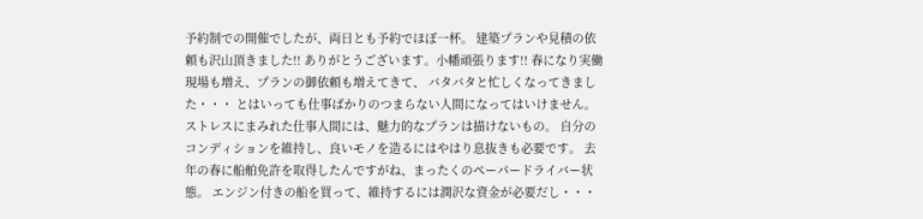予約制での開催でしたが、両日とも予約でほぼ一杯。 建築プランや見積の依頼も沢山頂きました!! ありがとうございます。小幡頑張ります!! 春になり実働現場も増え、プランの御依頼も増えてきて、 バタバタと忙しくなってきました・・・ とはいっても仕事ばかりのつまらない人間になってはいけません。 ストレスにまみれた仕事人間には、魅力的なプランは描けないもの。 自分のコンディションを維持し、良いモノを造るにはやはり息抜きも必要です。 去年の春に船舶免許を取得したんですがね、まったくのペーパードライバー状態。 エンジン付きの船を買って、維持するには潤沢な資金が必要だし・・・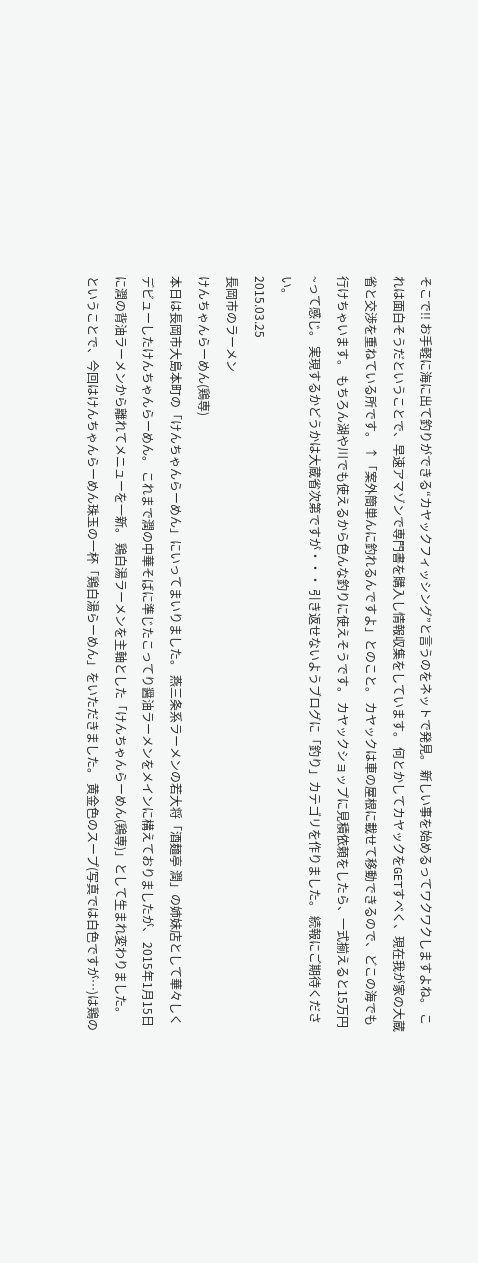そこで!! お手軽に海に出て釣りができる“カヤックフィッシング”と言うのをネットで発見。 新しい事を始めるってワクワクしますよね。 これは面白そうだということで、早速アマゾンで専門書を購入し情報収集をしています。 何とかしてカヤックをGETすべく、現在我が家の大蔵省と交渉を重ねている所です。 ↑「案外簡単んに釣れるんですよ」とのこと。 カヤックは車の屋根に載せて移動できるので、どこの海でも行けちゃいます。 もちろん湖や川でも使えるから色んな釣りに使えそうです。 カヤックショップに見積依頼をしたら、一式揃えると15万円~って感じ。 実現するかどうかは大蔵省次第ですが・・・ 引き返せないようブログに「釣り」カテゴリを作りました。 続報にご期待ください。
2015.03.25
長岡市のラーメン
けんちゃんらーめん(鶏専)
本日は長岡市大島本町の「けんちゃんらーめん」にいってまいりました。 燕三条系ラーメンの若大将「酒麺亭 潤」の姉妹店として華々しくデビューしたけんちゃんらーめん。 これまで潤の中華そばに準じたこってり醤油ラーメンをメインに構えておりましたが、 2015年1月15日に潤の背油ラーメンから離れてメニューを一新。 鶏白湯ラーメンを主軸とした「けんちゃんらーめん(鶏専)」として生まれ変わりました。 ということで、今回はけんちゃんらーめん珠玉の一杯「鶏白湯らーめん」をいただきました。 黄金色のスープ(写真では白色ですが…)は鶏の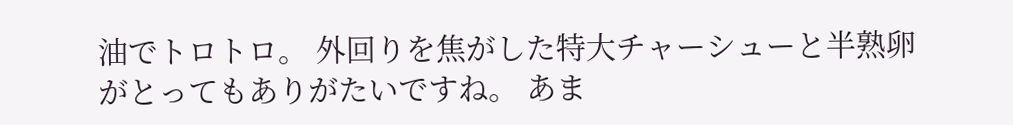油でトロトロ。 外回りを焦がした特大チャーシューと半熟卵がとってもありがたいですね。 あま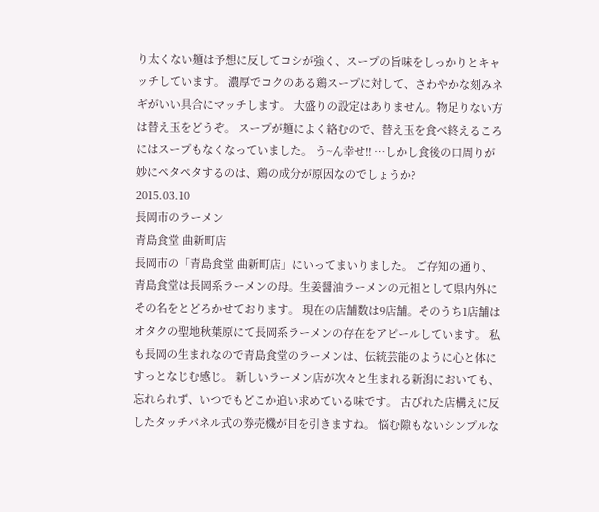り太くない麺は予想に反してコシが強く、スープの旨味をしっかりとキャッチしています。 濃厚でコクのある鶏スープに対して、さわやかな刻みネギがいい具合にマッチします。 大盛りの設定はありません。物足りない方は替え玉をどうぞ。 スープが麺によく絡むので、替え玉を食べ終えるころにはスープもなくなっていました。 う~ん幸せ!! …しかし食後の口周りが妙にペタペタするのは、鶏の成分が原因なのでしょうか?
2015.03.10
長岡市のラーメン
青島食堂 曲新町店
長岡市の「青島食堂 曲新町店」にいってまいりました。 ご存知の通り、青島食堂は長岡系ラーメンの母。生姜醤油ラーメンの元祖として県内外にその名をとどろかせております。 現在の店舗数は9店舗。そのうち1店舗はオタクの聖地秋葉原にて長岡系ラーメンの存在をアピールしています。 私も長岡の生まれなので青島食堂のラーメンは、伝統芸能のように心と体にすっとなじむ感じ。 新しいラーメン店が次々と生まれる新潟においても、忘れられず、いつでもどこか追い求めている味です。 古びれた店構えに反したタッチパネル式の券売機が目を引きますね。 悩む隙もないシンプルな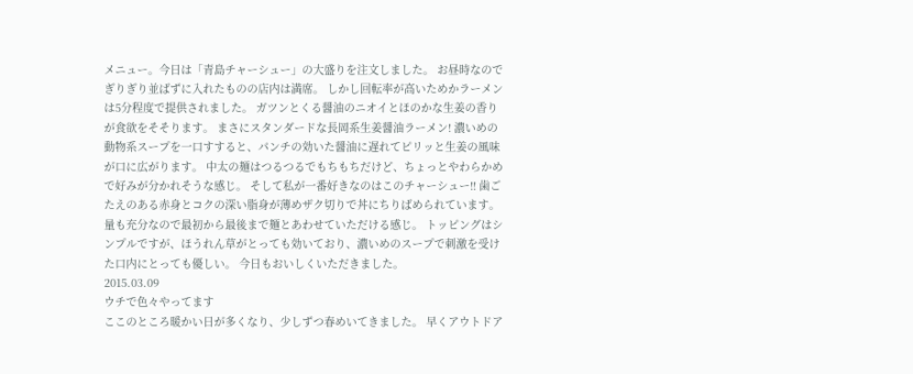メニュー。今日は「青島チャーシュー」の大盛りを注文しました。 お昼時なのでぎりぎり並ばずに入れたものの店内は満席。 しかし回転率が高いためかラーメンは5分程度で提供されました。 ガツンとくる醤油のニオイとほのかな生姜の香りが食欲をそそります。 まさにスタンダードな長岡系生姜醤油ラーメン! 濃いめの動物系スープを一口すすると、パンチの効いた醤油に遅れてピリッと生姜の風味が口に広がります。 中太の麺はつるつるでもちもちだけど、ちょっとやわらかめで好みが分かれそうな感じ。 そして私が一番好きなのはこのチャーシュー!! 歯ごたえのある赤身とコクの深い脂身が薄めザク切りで丼にちりばめられています。 量も充分なので最初から最後まで麺とあわせていただける感じ。 トッピングはシンプルですが、ほうれん草がとっても効いており、濃いめのスープで刺激を受けた口内にとっても優しい。 今日もおいしくいただきました。
2015.03.09
ウチで色々やってます
ここのところ暖かい日が多くなり、少しずつ春めいてきました。 早くアウトドア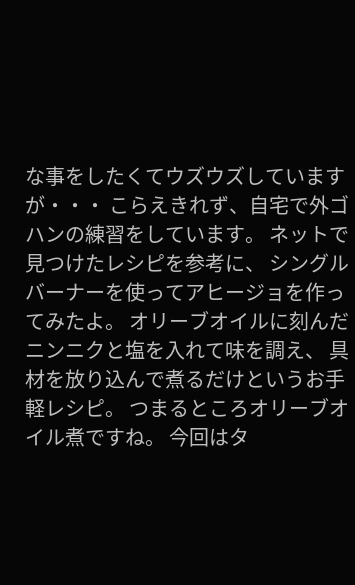な事をしたくてウズウズしていますが・・・ こらえきれず、自宅で外ゴハンの練習をしています。 ネットで見つけたレシピを参考に、 シングルバーナーを使ってアヒージョを作ってみたよ。 オリーブオイルに刻んだニンニクと塩を入れて味を調え、 具材を放り込んで煮るだけというお手軽レシピ。 つまるところオリーブオイル煮ですね。 今回はタ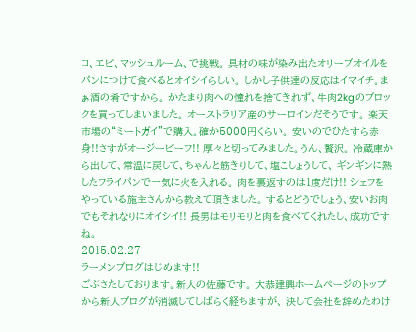コ、エビ、マッシュルーム、で挑戦。 具材の味が染み出たオリーブオイルをパンにつけて食べるとオイシイらしい。 しかし子供達の反応はイマイチ。まぁ酒の肴ですから。 かたまり肉への憧れを捨てきれず、牛肉2kgのブロックを買ってしまいました。 オーストラリア産のサーロインだそうです。 楽天市場の“ミートガイ”で購入。確か5000円くらい。 安いのでひたすら赤身!!さすがオージービーフ!! 厚々と切ってみました。うん、贅沢。 冷蔵庫から出して、常温に戻して、ちゃんと筋きりして、塩こしょうして、 ギンギンに熱したフライパンで一気に火を入れる。 肉を裏返すのは1度だけ!! シェフをやっている施主さんから教えて頂きました。 するとどうでしょう、安いお肉でもそれなりにオイシイ!! 長男はモリモリと肉を食べてくれたし、成功ですね。
2015.02.27
ラーメンブログはじめます!!
ごぶさたしております。新人の佐藤です。 大恭建興ホームページのトップから新人ブログが消滅してしばらく経ちますが、 決して会社を辞めたわけ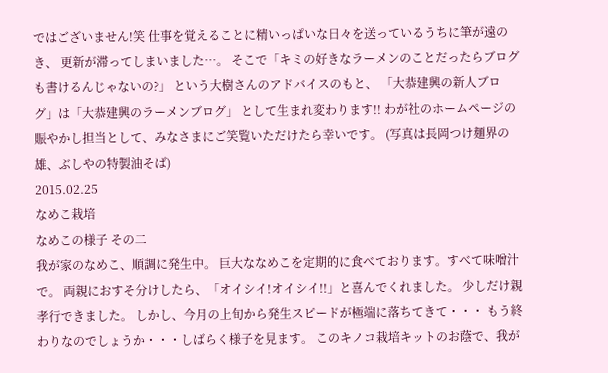ではございません!笑 仕事を覚えることに精いっぱいな日々を送っているうちに筆が遠のき、 更新が滞ってしまいました…。 そこで「キミの好きなラーメンのことだったらブログも書けるんじゃないの?」 という大樹さんのアドバイスのもと、 「大恭建興の新人ブログ」は「大恭建興のラーメンブログ」 として生まれ変わります!! わが社のホームページの賑やかし担当として、みなさまにご笑覧いただけたら幸いです。 (写真は長岡つけ麺界の雄、ぶしやの特製油そば)
2015.02.25
なめこ栽培
なめこの様子 その二
我が家のなめこ、順調に発生中。 巨大ななめこを定期的に食べております。すべて味噌汁で。 両親におすそ分けしたら、「オイシイ!オイシイ!!」と喜んでくれました。 少しだけ親孝行できました。 しかし、今月の上旬から発生スピードが極端に落ちてきて・・・ もう終わりなのでしょうか・・・しばらく様子を見ます。 このキノコ栽培キットのお蔭で、我が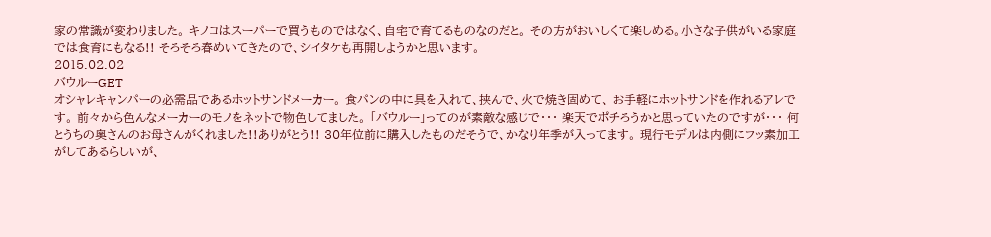家の常識が変わりました。 キノコはスーパーで買うものではなく、自宅で育てるものなのだと。 その方がおいしくて楽しめる。小さな子供がいる家庭では食育にもなる!! そろそろ春めいてきたので、シイタケも再開しようかと思います。
2015.02.02
バウルーGET
オシャレキャンパーの必需品であるホットサンドメーカー。 食パンの中に具を入れて、挟んで、火で焼き固めて、 お手軽にホットサンドを作れるアレです。 前々から色んなメーカーのモノをネットで物色してました。 「バウルー」ってのが素敵な感じで・・・ 楽天でポチろうかと思っていたのですが・・・ 何とうちの奥さんのお母さんがくれました!!ありがとう!! 30年位前に購入したものだそうで、かなり年季が入ってます。 現行モデルは内側にフッ素加工がしてあるらしいが、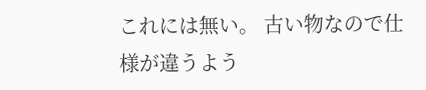これには無い。 古い物なので仕様が違うよう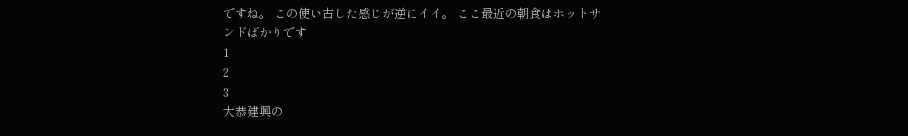ですね。 この使い古した感じが逆にイイ。 ここ最近の朝食はホットサンドばかりです
1
2
3
大恭建興の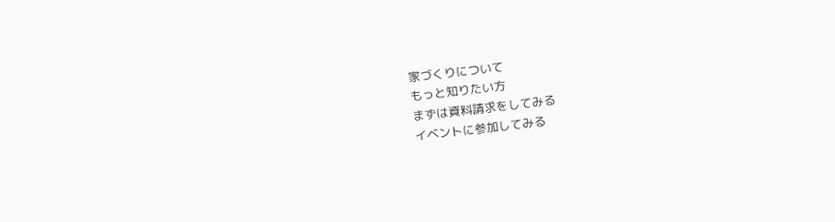家づくりについて
もっと知りたい方
まずは資料請求をしてみる
イベントに参加してみる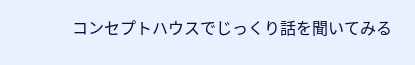コンセプトハウスでじっくり話を聞いてみる